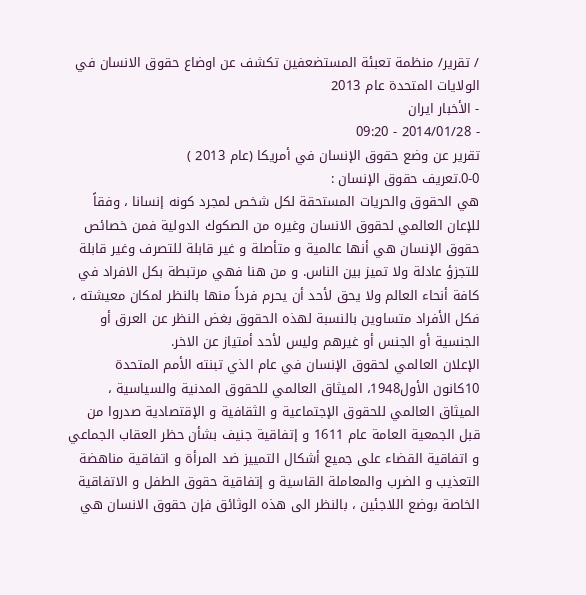/ تقرير/ منظمة تعبئة المستضعفين تكشف عن اوضاع حقوق الانسان في الولايات المتحدة عام 2013
- الأخبار ایران
- 2014/01/28 - 09:20
تقرير عن وضع حقوق الإنسان في أمريكا (عام 2013 )
0-0.تعريف حقوق الإنسان :
هي الحقوق والحريات المستحقة لكل شخص لمجرد كونه إنسانا ، وفقاً للإعان العالمي لحقوق الانسان وغيره من الصكوك الدولية فمن خصائص حقوق الإنسان هي أنها عالمية و متأصلة و غير قابلة للتصرف وغير قابلة للتجزؤ عادلة ولا تميز بين الناس. و من هنا فهي مرتبطة بكل الافراد في كافة أنحاء العالم ولا يحق لأحد أن يحرم فرداً منها بالنظر لمكان معيشته ، فكل الأفراد متساوين بالنسبة لهذه الحقوق بغض النظر عن العرق أو الجنسية أو الجنس أو غيرهم وليس لأحد أمتياز عن الاخر.
الإعلان العالمي لحقوق الإنسان في عام الذي تبنته الأمم المتحدة 10كانون الأول1948، الميثاق العالمي للحقوق المدنية والسياسية ، الميثاق العالمي للحقوق الإجتماعية و الثقافية و الإقتصادية صدروا من قبل الجمعية العامة عام 1611 و إتفاقية جنيف بشأن حظر العقاب الجماعي و اتفاقية القضاء على جميع أشكال التمييز ضد المرأة و اتفاقية مناهضة التعذيب و الضرب والمعاملة القاسية و إتفاقية حقوق الطفل و الاتفاقية الخاصة بوضع اللاجئين ، بالنظر الى هذه الوثائق فإن حقوق الانسان هي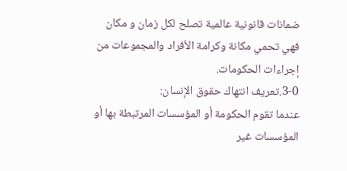ضمانات قانونية عالمية تصلح لكل زمان و مكان فهي تحمي مكانة وكرامة الأفراد والمجموعات من إجراءات الحكومات.
3-0.تعريف انتهاك حقوق الإنسان:
عندما تقوم الحكومة أو المؤسسات المرتبطة بها أو المؤسسات غير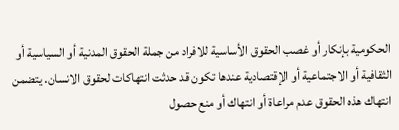الحكومية بإنكار أو غصب الحقوق الأساسية للافراد من جملة الحقوق المدنية أو السياسية أو الثقافية أو الاجتماعية أو الإقتصادية عندها تكون قد حدثت انتهاكات لحقوق الانسان. يتضمن انتهاك هذه الحقوق عدم مراعاة أو انتهاك أو منع حصول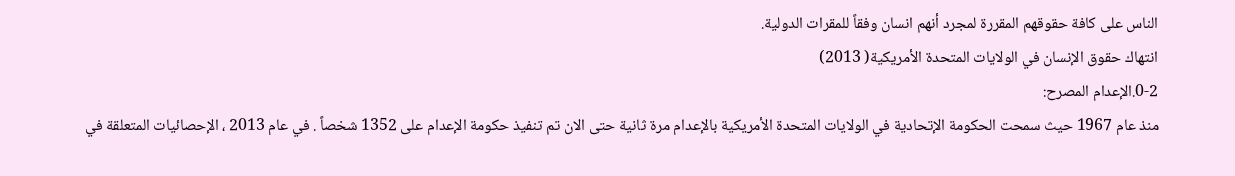الناس على كافة حقوقهم المقررة لمجرد أنهم انسان وفقاً للمقرات الدولية.
انتهاك حقوق الإنسان في الولايات المتحدة الأمريكية( 2013)
0-2.الإعدام المصرح:
منذ عام 1967 حيث سمحت الحكومة الإتحادية في الولايات المتحدة الأمريكية بالإعدام مرة ثانية حتى الان تم تنفيذ حكومة الإعدام على 1352 شخصاً . في عام 2013 ، الإحصائيات المتعلقة في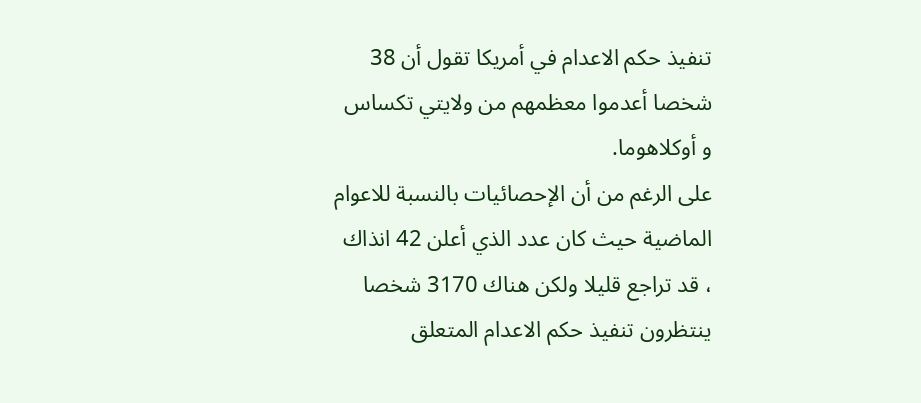تنفيذ حكم الاعدام في أمريكا تقول أن 38 شخصا أعدموا معظمهم من ولايتي تكساس و أوكلاهوما.
على الرغم من أن الإحصائيات بالنسبة للاعوام الماضية حيث كان عدد الذي أعلن 42 انذاك ، قد تراجع قليلا ولكن هناك 3170 شخصا ينتظرون تنفيذ حكم الاعدام المتعلق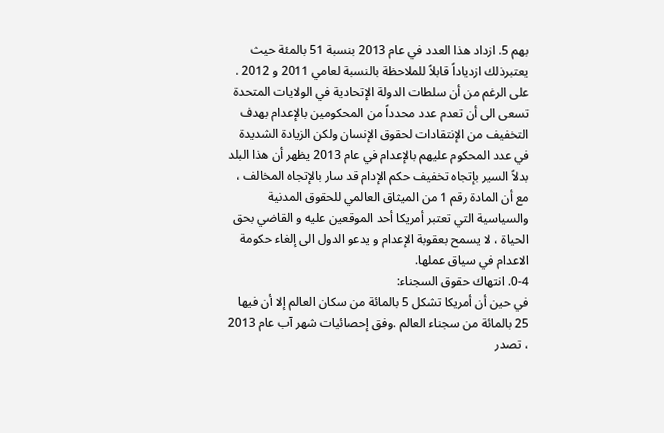بهم 5. ازداد هذا العدد في عام 2013 بنسبة 51 بالمئة حيث يعتبرذلك ازدياداً قابلاً للملاحظة بالنسبة لعامي 2011 و 2012 . على الرغم من أن سلطات الدولة الإتحادية في الولايات المتحدة تسعى الى أن تعدم عدد محدداً من المحكومين بالإعدام بهدف التخفيف من الإنتقادات لحقوق الإنسان ولكن الزيادة الشديدة في عدد المحكوم عليهم بالإعدام في عام 2013 يظهر أن هذا البلد بدلاً السير بإتجاه تخفيف حكم الإدام قد سار بالإتجاه المخالف ، مع أن المادة رقم 1 من الميثاق العالمي للحقوق المدنية والسياسية التي تعتبر أمريكا أحد الموقعين عليه و القاضي بحق الحياة ، لا يسمح بعقوبة الإعدام و يدعو الدول الى إلغاء حكومة الاعدام في سياق عملها.
0-4. انتهاك حقوق السجناء:
في حين أن أمريكا تشكل 5 بالمائة من سكان العالم إلا أن فيها 25 بالمائة من سجناء العالم .وفق إحصائيات شهر آب عام 2013 ، تصدر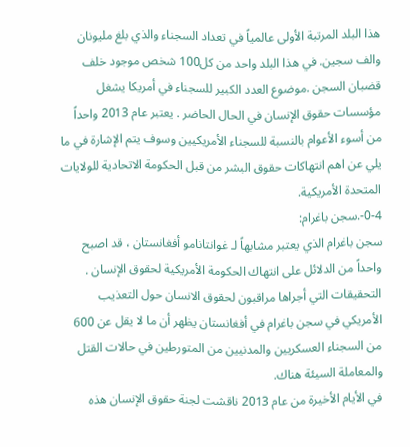هذا البلد المرتبة الأولى عالمياً في تعداد السجناء والذي بلغ مليونان والف سجين. في هذا البلد واحد من كل100 شخص موجود خلف قضبان السجن .موضوع العدد الكبير للسجناء في أمريكا يشغل مؤسسات حقوق الإنسان في الحال الحاضر . يعتبر عام 2013 واحداً من أسوء الأعوام بالنسبة للسجناء الأمريكيين وسوف يتم الإشارة في ما يلي عن اهم انتهاكات حقوق البشر من قبل الحكومة الاتحادية للولايات المتحدة الأمريكية.
0-4-.سجن باغرام:
سجن باغرام الذي يعتبر مشابهاً لـ غوانتانامو أفغانستان ، قد اصبح واحداً من الدلائل على انتهاك الحكومة الأمريكية لحقوق الإنسان . التحقيقات التي أجراها مراقبون لحقوق الانسان حول التعذيب الأمريكي في سجن باغرام في أفغانستان يظهر أن ما لا يقل عن 600 من السجناء العسكريين والمدنيين من المتورطين في حالات القتل والمعاملة السيئة هناك.
في الأيام الأخيرة من عام 2013 ناقشت لجنة حقوق الإنسان هذه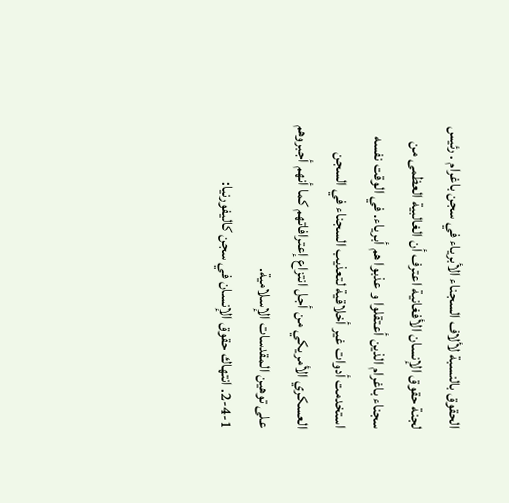الحقوق بالنسبة لألاف السجناء الأبرياء في سجن باغرام . رئيس لجنة حقوق الإنسان الأفغانية اعترف أن الغالبية العظمى من سجناء باغرام الذين أعتقلوا و عذبوا هم أبرياء. في الوقت نفسه استخدمت أدوات غير أخلاقية لتعذيب السجناء في السجن العسكري الأمريكي من أجل انتزاع إعترافاتهم كما أنهم أجبروهم على توهين المقدسات الإسلامية.
2-4-1. انتهاك حقوق الإنسان في سجن كاليفورنيا: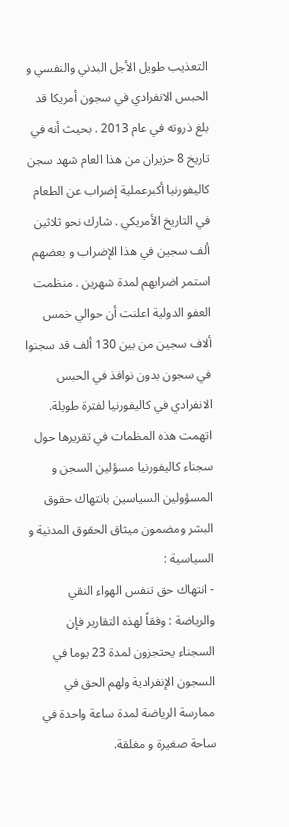التعذيب طويل الأجل البدني والنفسي و الحبس الانفرادي في سجون أمريكا قد بلغ ذروته في عام 2013 . بحيث أنه في تاريخ 8 حزيران من هذا العام شهد سجن كاليفورنيا أكبرعملية إضراب عن الطعام في التاريخ الأمريكي . شارك نحو ثلاثين ألف سجين في هذا الإضراب و بعضهم استمر اضرابهم لمدة شهرين . منظمت العفو الدولية اعلنت أن حوالي خمس ألاف سجين من بين 130 ألف قد سجنوا في سجون بدون نوافذ في الحبس الانفرادي في كاليفورنيا لفترة طويلة.
اتهمت هذه المظمات في تقريرها حول سجناء كاليفورنيا مسؤلين السجن و المسؤولين السياسين بانتهاك حقوق البشر ومضمون ميثاق الحقوق المدنية و السياسية :
- انتهاك حق تنفس الهواء النقي والرياضة : وفقاً لهذه التقارير فإن السجناء يحتجزون لمدة 23 يوما في السجون الإنفرادية ولهم الحق في ممارسة الرياضة لمدة ساعة واحدة في ساحة صغيرة و مغلقة.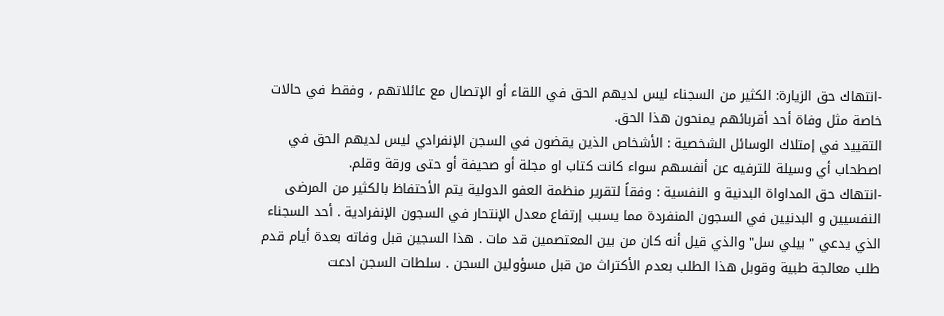-انتهاك حق الزيارة: الكثير من السجناء ليس لديهم الحق في اللقاء أو الإتصال مع عائلاتهم ، وفقط في حالات خاصة مثل وفاة أحد أقربائهم يمنحون هذا الحق.
التقييد في إمتلاك الوسائل الشخصية : الأشخاص الذين يقضون في السجن الإنفرادي ليس لديهم الحق في اصطحاب أي وسيلة للترفيه عن أنفسهم سواء كانت كتاب او مجلة أو صحيفة أو حتى ورقة وقلم.
-انتهاك حق المداواة البدنية و النفسية : وفقاً لتقرير منظمة العفو الدولية يتم الأحتفاظ بالكثير من المرضى النفسيين و البدنيين في السجون المنفردة مما يسبب إرتفاع معدل الإنتحار في السجون الإنفرادية . أحد السجناء الذي يدعي " بيلي سل" والذي قيل أنه كان من بين المعتصمين قد مات . هذا السجين قبل وفاته بعدة أيام قدم طلب معالجة طبية وقوبل هذا الطلب بعدم الأكتراث من قبل مسؤولين السجن . سلطات السجن ادعت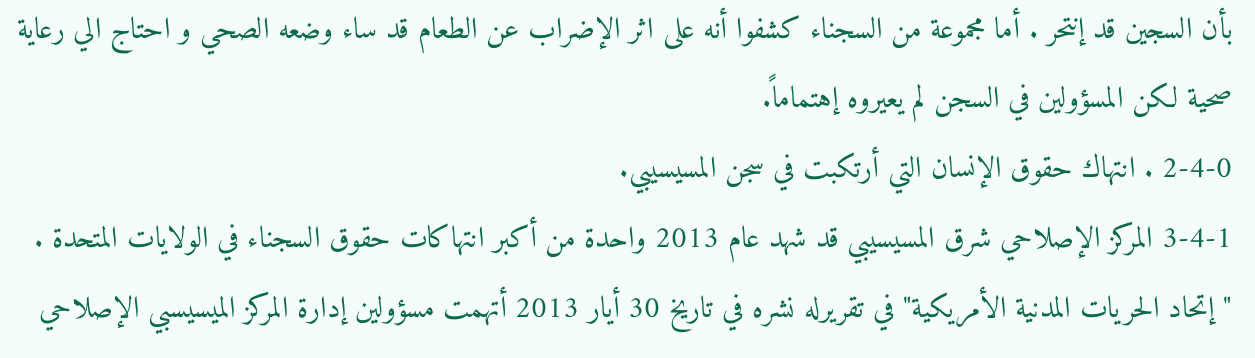بأن السجين قد إنتحر . أما مجموعة من السجناء كشفوا أنه على اثر الإضراب عن الطعام قد ساء وضعه الصحي و احتاج الي رعاية صحية لكن المسؤولين في السجن لم يعيروه إهتماماً.
2-4-0 . انتهاك حقوق الإنسان التي أرتكبت في سجن المسيسيبي.
3-4-1 المركز الإصلاحي شرق المسيسيبي قد شهد عام 2013 واحدة من أكبر انتهاكات حقوق السجناء في الولايات المتحدة . "إتحاد الحريات المدنية الأمريكية" في تقريرله نشره في تاريخ 30 أيار 2013 أتهمت مسؤولين إدارة المركز الميسيسبي الإصلاحي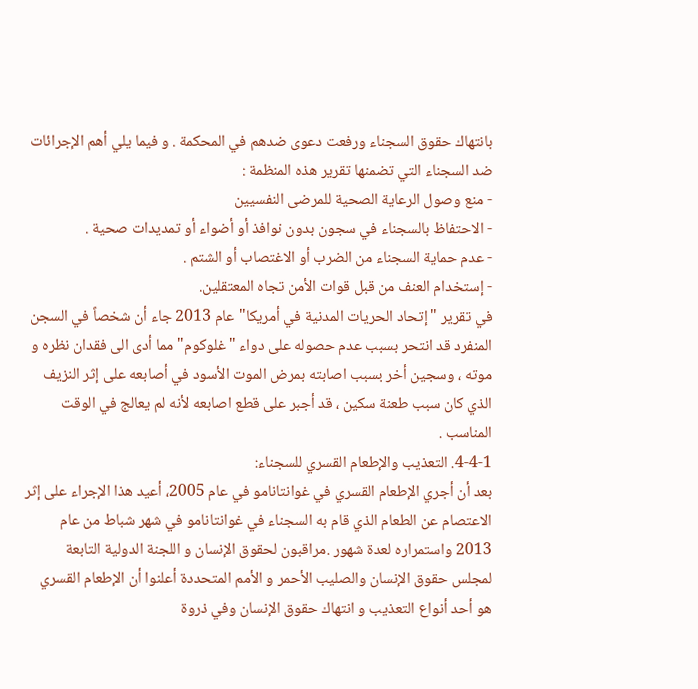بانتهاك حقوق السجناء ورفعت دعوى ضدهم في المحكمة . و فيما يلي أهم الإجرائات ضد السجناء التي تضمنها تقرير هذه المنظمة :
- منع وصول الرعاية الصحية للمرضى النفسيين
- الاحتفاظ بالسجناء في سجون بدون نوافذ أو أضواء أو تمديدات صحية .
- عدم حماية السجناء من الضرب أو الاغتصاب أو الشتم .
- إستخدام العنف من قبل قوات الأمن تجاه المعتقلين.
في تقرير "إتحاد الحريات المدنية في أمريكا"عام 2013 جاء أن شخصاً في السجن المنفرد قد انتحر بسبب عدم حصوله على دواء "غلوكوم" مما أدى الى فقدان نظره و موته ، وسجين أخر بسبب اصابته بمرض الموت الأسود في أصابعه على إثر النزيف الذي كان سبب طعنة سكين ، قد أجبر على قطع اصابعه لأنه لم يعالج في الوقت المناسب .
4-4-1. التعذيب والإطعام القسري للسجناء:
بعد أن أجري الإطعام القسري في غوانتانامو في عام 2005، أعيد هذا الإجراء على إثر الاعتصام عن الطعام الذي قام به السجناء في غوانتانامو في شهر شباط من عام 2013 واستمراره لعدة شهور .مراقبون لحقوق الإنسان و اللجنة الدولية التابعة لمجلس حقوق الإنسان والصليب الأحمر و الأمم المتحددة أعلنوا أن الإطعام القسري هو أحد أنواع التعذيب و انتهاك حقوق الإنسان وفي ذروة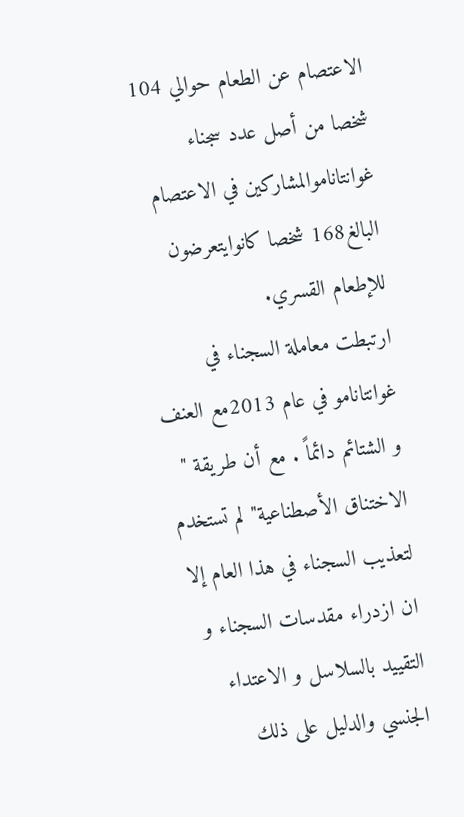الاعتصام عن الطعام حوالي 104 شخصا من أصل عدد سجناء غوانتاناموالمشاركين في الاعتصام البالغ168 شخصا كانوايتعرضون للإطعام القسري.
ارتبطت معاملة السجناء في غوانتانامو في عام 2013مع العنف و الشتائم دائماً . مع أن طريقة " الاختناق الأصطناعية" لم تستخدم لتعذيب السجناء في هذا العام إلا ان ازدراء مقدسات السجناء و التقييد بالسلاسل و الاعتداء الجنسي والدليل على ذلك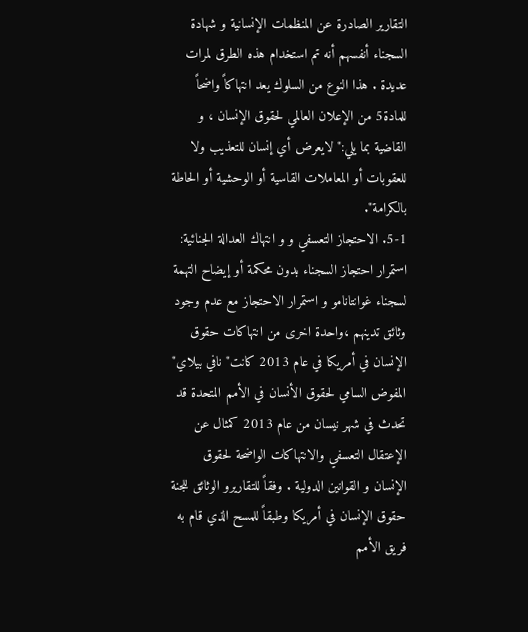التقارير الصادرة عن المنظمات الإنسانية و شهادة السجناء أنفسهم أنه تم استخدام هذه الطرق لمرات عديدة . هذا النوع من السلوك يعد انتهاكاً واضحاً للمادة5 من الإعلان العالمي لحقوق الإنسان ، و القاضية بما يلي:" لايعرض أي إنسان للتعذيب ولا للعقوبات أو المعاملات القاسية أو الوحشية أو الحاطة بالكرامة".
5-1. الاحتجاز التعسفي و و انتهاك العدالة الجنائية:
استمرار احتجاز السجناء بدون محكمة أو إيضاح التهمة لسجناء غوانتانامو و استمرار الاحتجاز مع عدم وجود وثائق تدينهم ،واحدة اخرى من انتهاكات حقوق الإنسان في أمريكا في عام 2013 كانت" نافي بيلاي" المفوض السامي لحقوق الأنسان في الأمم المتحدة قد تحدث في شهر نيسان من عام 2013 كمثال عن الإعتقال التعسفي والانتهاكات الواضحة لحقوق الإنسان و القوانين الدولية . وفقاً للتقاريرو الوثائق للجنة حقوق الإنسان في أمريكا وطبقاً للمسح الذي قام به فريق الأمم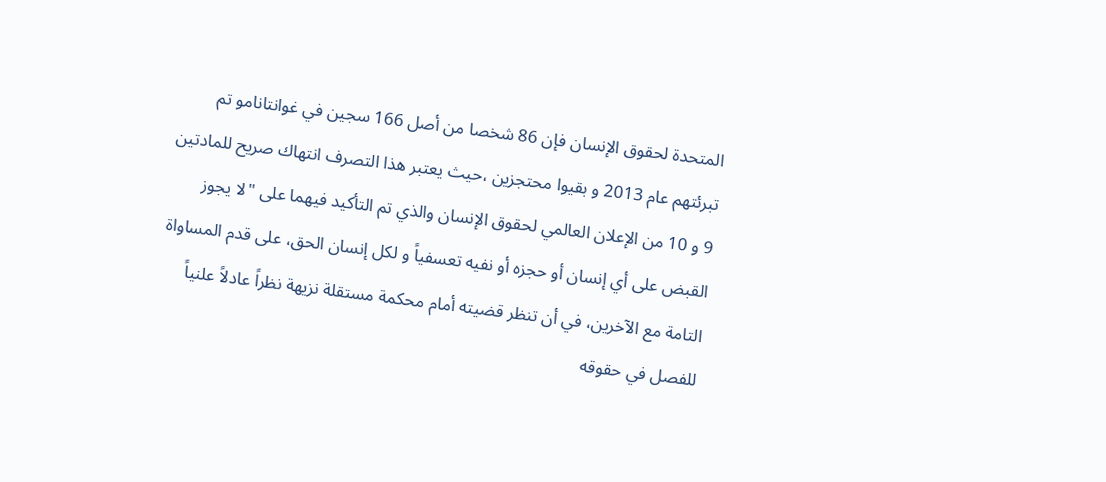المتحدة لحقوق الإنسان فإن 86 شخصا من أصل 166 سجين في غوانتانامو تم تبرئتهم عام 2013 و بقيوا محتجزين ،حيث يعتبر هذا التصرف انتهاك صريح للمادتين 9 و 10 من الإعلان العالمي لحقوق الإنسان والذي تم التأكيد فيهما على "لا يجوز القبض على أي إنسان أو حجزه أو نفيه تعسفياً و لكل إنسان الحق، على قدم المساواة التامة مع الآخرين، في أن تنظر قضيته أمام محكمة مستقلة نزيهة نظراً عادلاً علنياً للفصل في حقوقه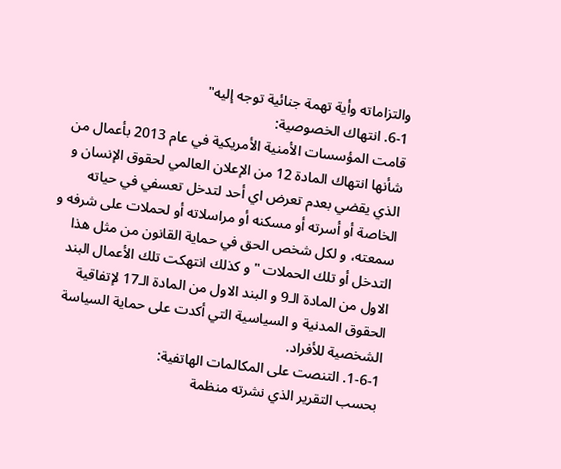والتزاماته وأية تهمة جنائية توجه إليه"
6-1. انتهاك الخصوصية:
قامت المؤسسات الأمنية الأمريكية في عام 2013 بأعمال من شأنها انتهاك المادة 12 من الإعلان العالمي لحقوق الإنسان و الذي يقضي بعدم تعرض اي أحد لتدخل تعسفي في حياته الخاصة أو أسرته أو مسكنه أو مراسلاته أو لحملات على شرفه و سمعته، و لكل شخص الحق في حماية القانون من مثل هذا التدخل أو تلك الحملات " و كذلك انتهكت تلك الأعمال البند الاول من المادة الـ9 و البند الاول من المادة الـ17 لإتفاقية الحقوق المدنية و السياسية التي أكدت على حماية السياسة الشخصية للأفراد.
1-6-1. التنصت على المكالمات الهاتفية:
بحسب التقرير الذي نشرته منظمة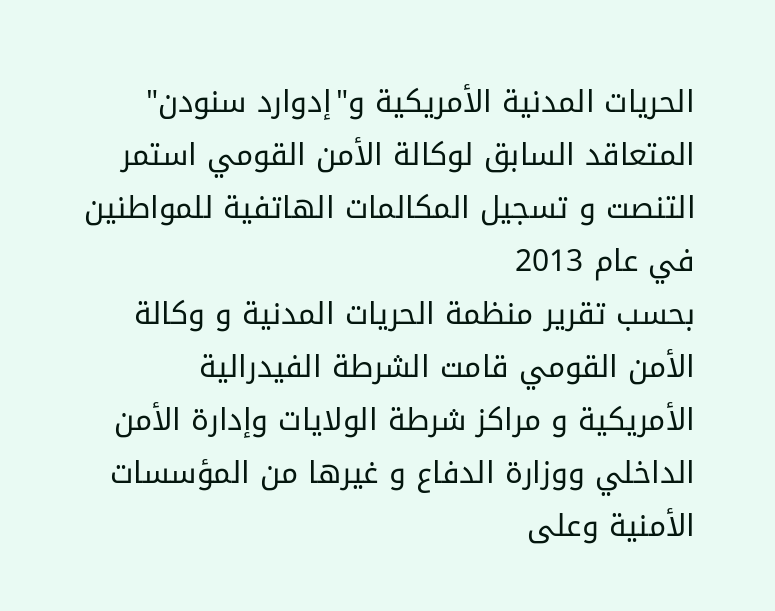الحريات المدنية الأمريكية و"إدوارد سنودن" المتعاقد السابق لوكالة الأمن القومي استمر التنصت و تسجيل المكالمات الهاتفية للمواطنين في عام 2013
بحسب تقرير منظمة الحريات المدنية و وكالة الأمن القومي قامت الشرطة الفيدرالية الأمريكية و مراكز شرطة الولايات وإدارة الأمن الداخلي ووزارة الدفاع و غيرها من المؤسسات الأمنية وعلى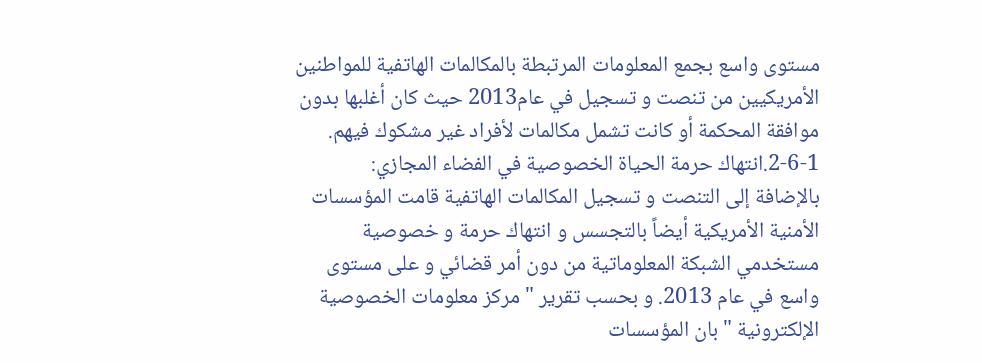مستوى واسع بجمع المعلومات المرتبطة بالمكالمات الهاتفية للمواطنين الأمريكيين من تنصت و تسجيل في عام2013 حيث كان أغلبها بدون موافقة المحكمة أو كانت تشمل مكالمات لأفراد غير مشكوك فيهم.
2-6-1.انتهاك حرمة الحياة الخصوصية في الفضاء المجازي:
بالإضافة إلى التنصت و تسجيل المكالمات الهاتفية قامت المؤسسات الأمنية الأمريكية أيضاً بالتجسس و انتهاك حرمة و خصوصية مستخدمي الشبكة المعلوماتية من دون أمر قضائي و على مستوى واسع في عام 2013. و بحسب تقرير " مركز معلومات الخصوصية الإلكترونية " بان المؤسسات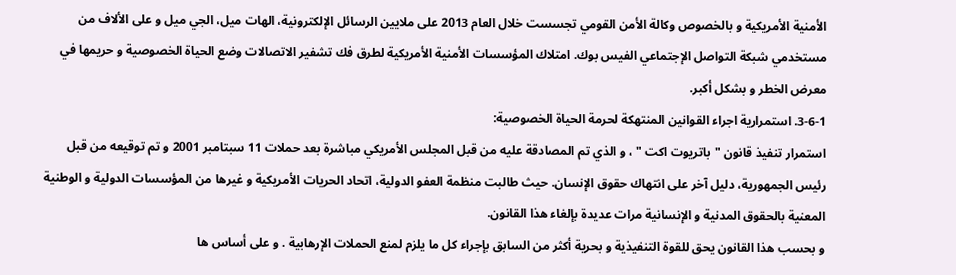الأمنية الأمريكية و بالخصوص وكالة الأمن القومي تجسست خلال العام 2013 على ملايين الرسائل الإلكترونية، الهات ميل، الجي ميل و على الألاف من مستخدمي شبكة التواصل الإجتماعي الفيس بوك. امتلاك المؤسسات الأمنية الأمريكية لطرق فك تشفير الاتصالات وضع الحياة الخصوصية و حريمها في معرض الخطر و بشكل أكبر.
3-6-1. استمرارية اجراء القوانين المنتهكة لحرمة الحياة الخصوصية:
استمرار تنفيذ قانون "باتريوت اكت " ، و الذي تم المصادقة عليه من قبل المجلس الأمريكي مباشرة بعد حملات 11 سبتامبر 2001 و تم توقيعه من قبل رئيس الجمهورية، دليل آخر على انتهاك حقوق الإنسان. حيث طالبت منظمة العفو الدولية، اتحاد الحريات الأمريكية و غيرها من المؤسسات الدولية و الوطنية المعنية بالحقوق المدنية و الإنسانية مرات عديدة بإلغاء هذا القانون.
و بحسب هذا القانون يحق للقوة التنفيذية و بحرية أكثر من السابق بإجراء كل ما يلزم لمنع الحملات الإرهابية . و على أساس ها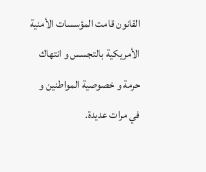القانون قامت المؤسسات الأمنية الأمريكية بالتجسس و انتهاك حرمة و خصوصية المواطنين و في مرات عديدة.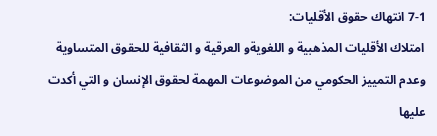7-1 انتهاك حقوق الأقليات:
امتلاك الأقليات المذهبية و اللغويةو العرقية و الثقافية للحقوق المتساوية وعدم التمييز الحكومي من الموضوعات المهمة لحقوق الإنسان و التي أكدت عليها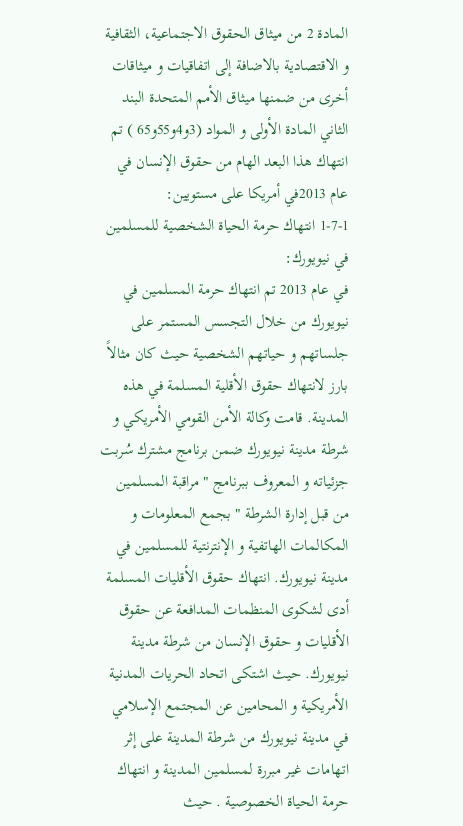المادة 2 من ميثاق الحقوق الاجتماعية، الثقافية و الاقتصادية بالاضافة إلى اتفاقيات و ميثاقات أخرى من ضمنها ميثاق الأمم المتحدة البند الثاني المادة الأولى و المواد (3و4و55و65 ) تم انتهاك هذا البعد الهام من حقوق الإنسان في عام 2013في أمريكا على مستويين:
1-7-1 انتهاك حرمة الحياة الشخصية للمسلمين في نيويورك:
في عام 2013 تم انتهاك حرمة المسلمين في نيويورك من خلال التجسس المستمر على جلساتهم و حياتهم الشخصية حيث كان مثالاً بارز لانتهاك حقوق الأقلية المسلمة في هذه المدينة. قامت وكالة الأمن القومي الأمريكي و شرطة مدينة نيويورك ضمن برنامج مشترك سُربت جزئياته و المعروف ببرنامج " مراقبة المسلمين من قبل إدارة الشرطة " بجمع المعلومات و المكالمات الهاتفية و الإنترنتية للمسلمين في مدينة نيويورك. انتهاك حقوق الأقليات المسلمة أدى لشكوى المنظمات المدافعة عن حقوق الأقليات و حقوق الإنسان من شرطة مدينة نيويورك. حيث اشتكى اتحاد الحريات المدنية الأمريكية و المحامين عن المجتمع الإسلامي في مدينة نيويورك من شرطة المدينة على إثر اتهامات غير مبررة لمسلمين المدينة و انتهاك حرمة الحياة الخصوصية . حيث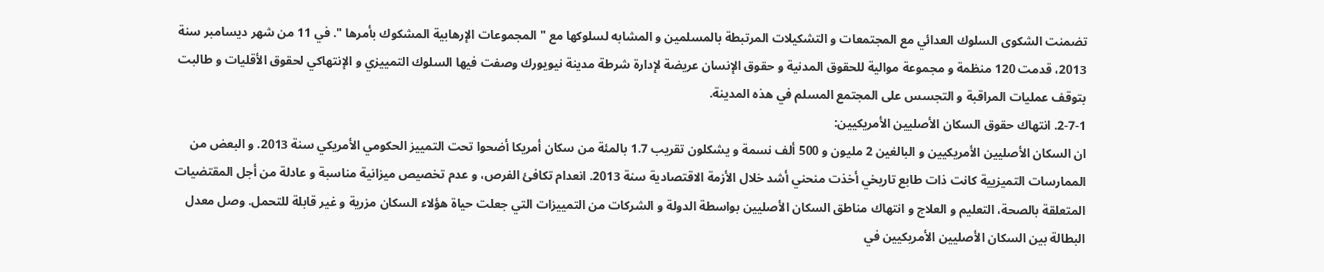تضمنت الشكوى السلوك العدائي مع المجتمعات و التشكيلات المرتبطة بالمسلمين و المشابه لسلوكها مع " المجموعات الإرهابية المشكوك بأمرها ". في 11 من شهر ديسامبر سنة 2013، قدمت 120 منظمة و مجموعة موالية للحقوق المدنية و حقوق الإنسان عريضة لإدارة شرطة مدينة نيويورك وصفت فيها السلوك التمييزي و الإنتهاكي لحقوق الأقليات و طالبت بتوقف عمليات المراقبة و التجسس على المجتمع المسلم في هذه المدينة.
2-7-1. انتهاك حقوق السكان الأصليين الأمريكيين:
ان السكان الأصليين الأمريكيين و البالغين 2 مليون و 500 ألف نسمة و يشكلون تقريب 1.7 بالمئة من سكان أمريكا أضحوا تحت التمييز الحكومي الأمريكي سنة 2013. و البعض من الممارسات التميزيية كانت ذات طابع تاريخي أخذت منحني أشد خلال الأزمة الاقتصادية سنة 2013. انعدام تكافئ الفرص، و عدم تخصيص ميزانية مناسبة و عادلة من أجل المقتضيات المتعلقة بالصحة، التعليم و العلاج و انتهاك مناطق السكان الأصليين بواسطة الدولة و الشركات من التمييزات التي جعلت حياة هؤلاء السكان مزرية و غير قابلة للتحمل. وصل معدل البطالة بين السكان الأصليين الأمريكيين في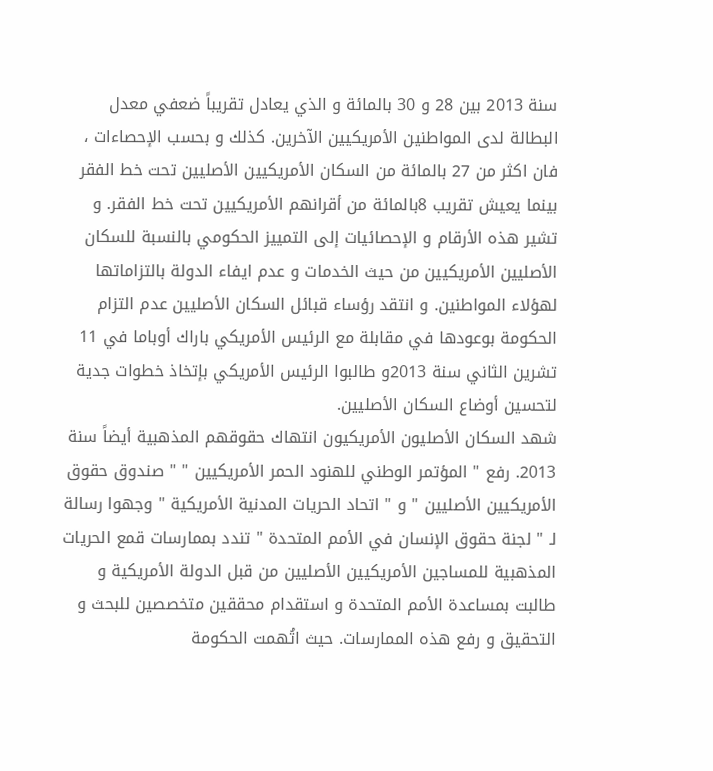سنة 2013 بين 28 و 30 بالمائة و الذي يعادل تقريباً ضعفي معدل البطالة لدى المواطنين الأمريكيين الآخرين. كذلك و بحسب الإحصاءات ، فان اكثر من 27 بالمائة من السكان الأمريكيين الأصليين تحت خط الفقر بينما يعيش تقريب 8بالمائة من أقرانهم الأمريكيين تحت خط الفقر. و تشير هذه الأرقام و الإحصائيات إلى التمييز الحكومي بالنسبة للسكان الأصليين الأمريكيين من حيث الخدمات و عدم ايفاء الدولة بالتزاماتها لهؤلاء المواطنين. و انتقد رؤساء قبائل السكان الأصليين عدم التزام الحكومة بوعودها في مقابلة مع الرئيس الأمريكي باراك أوباما في 11 تشرين الثاني سنة 2013و طالبوا الرئيس الأمريكي بإتخاذ خطوات جدية لتحسين أوضاع السكان الأصليين.
شهد السكان الأصليون الأمريكيون انتهاك حقوقهم المذهبية أيضاً سنة 2013. رفع " المؤتمر الوطني للهنود الحمر الأمريكيين " " صندوق حقوق الأمريكيين الأصليين " و " اتحاد الحريات المدنية الأمريكية " وجهوا رسالة لـ " لجنة حقوق الإنسان في الأمم المتحدة " تندد بممارسات قمع الحريات المذهبية للمساجين الأمريكيين الأصليين من قبل الدولة الأمريكية و طالبت بمساعدة الأمم المتحدة و استقدام محققين متخصصين للبحث و التحقيق و رفع هذه الممارسات. حيث اتُهمت الحكومة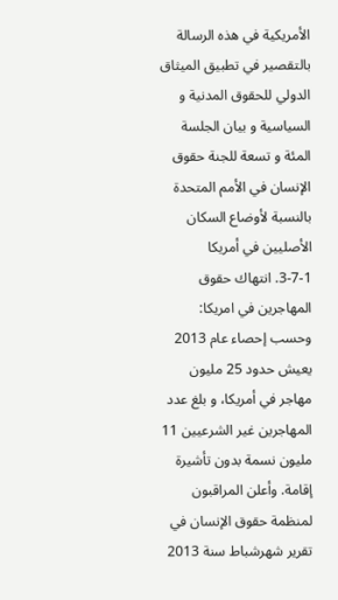الأمريكية في هذه الرسالة بالتقصير في تطبيق الميثاق الدولي للحقوق المدنية و السياسية و بيان الجلسة المئة و تسعة للجنة حقوق الإنسان في الأمم المتحدة بالنسبة لأوضاع السكان الأصليين في أمريكا
3-7-1. انتهاك حقوق المهاجرين في امريكا:
وحسب إحصاء عام 2013 يعيش حدود 25 مليون مهاجر في أمريكا، و بلغ عدد المهاجرين غير الشرعيين 11 مليون نسمة بدون تأشيرة إقامة. وأعلن المراقبون لمنظمة حقوق الإنسان في تقرير شهرشباط سنة 2013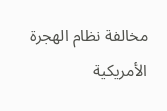مخالفة نظام الهجرة الأمريكية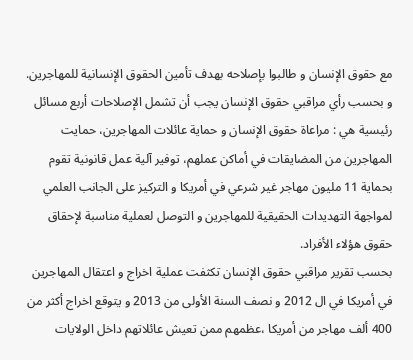مع حقوق الإنسان و طالبوا بإصلاحه بهدف تأمين الحقوق الإنسانية للمهاجرين. و بحسب رأي مراقبي حقوق الإنسان يجب أن تشمل الإصلاحات أربع مسائل رئيسية هي : مراعاة حقوق الإنسان و حماية عائلات المهاجرين، حمايت المهاجرين من المضايقات في أماكن عملهم، توفير آلية عمل قانونية تقوم بحماية 11 مليون مهاجر غير شرعي في أمريكا و التركيز على الجانب العلمي لمواجهة التهديدات الحقيقية للمهاجرين و التوصل لعملية مناسبة لإحقاق حقوق هؤلاء الأفراد.
بحسب تقرير مراقبي حقوق الإنسان تكثفت عملية اخراج و اعتقال المهاجرين في أمريكا في ال 2012 و نصف السنة الأولى من 2013 و يتوقع اخراج أكثر من 400 ألف مهاجر من أمريكا ،عظمهم ممن تعيش عائلاتهم داخل الولايات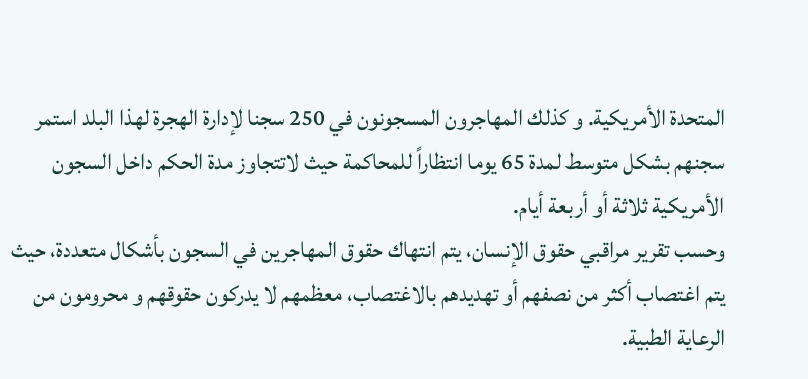المتحدة الأمريكية. و كذلك المهاجرون المسجونون في 250 سجنا لإدارة الهجرة لهذا البلد استمر سجنهم بشكل متوسط لمدة 65 يوما انتظاراً للمحاكمة حيث لاتتجاوز مدة الحكم داخل السجون الأمريكية ثلاثة أو أربعة أيام.
وحسب تقرير مراقبي حقوق الإنسان، يتم انتهاك حقوق المهاجرين في السجون بأشكال متعددة، حيث يتم اغتصاب أكثر من نصفهم أو تهديدهم بالاغتصاب، معظمهم لا يدركون حقوقهم و محرومون من الرعاية الطبية.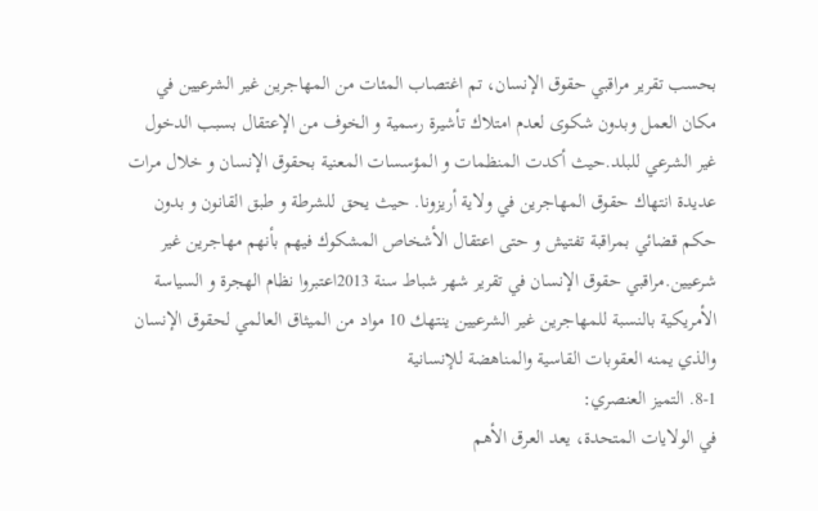بحسب تقرير مراقبي حقوق الإنسان، تم اغتصاب المئات من المهاجرين غير الشرعيين في مكان العمل وبدون شكوى لعدم امتلاك تأشيرة رسمية و الخوف من الإعتقال بسبب الدخول غير الشرعي للبلد.حيث أكدت المنظمات و المؤسسات المعنية بحقوق الإنسان و خلال مرات عديدة انتهاك حقوق المهاجرين في ولاية أريزونا. حيث يحق للشرطة و طبق القانون و بدون حكم قضائي بمراقبة تفتيش و حتى اعتقال الأشخاص المشكوك فيهم بأنهم مهاجرين غير شرعيين.مراقبي حقوق الإنسان في تقرير شهر شباط سنة 2013اعتبروا نظام الهجرة و السياسة الأمريكية بالنسبة للمهاجرين غير الشرعيين ينتهك 10 مواد من الميثاق العالمي لحقوق الإنسان والذي يمنه العقوبات القاسية والمناهضة للإنسانية
8-1. التميز العنصري:
في الولايات المتحدة، يعد العرق الأهم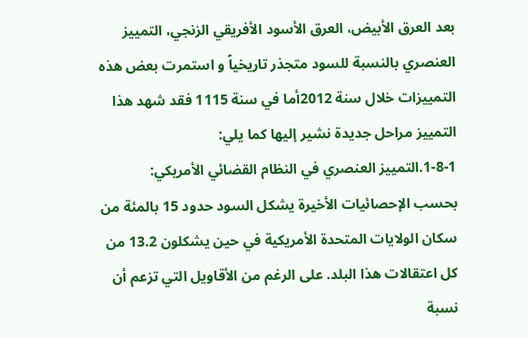بعد العرق الأبيض، العرق الأسود الأفريقي الزنجي، التمييز العنصري بالنسبة للسود متجذر تاريخياً و استمرت بعض هذه التمييزات خلال سنة 2012أما في سنة 1115 فقد شهد هذا التمييز مراحل جديدة نشير إليها كما يلي:
1-8-1.التمييز العنصري في النظام القضائي الأمريكي:
بحسب الإحصائيات الأخيرة يشكل السود حدود 15 بالمئة من سكان الولايات المتحدة الأمريكية في حين يشكلون 13.2 من كل اعتقالات هذا البلد. على الرغم من الأقاويل التي تزعم أن نسبة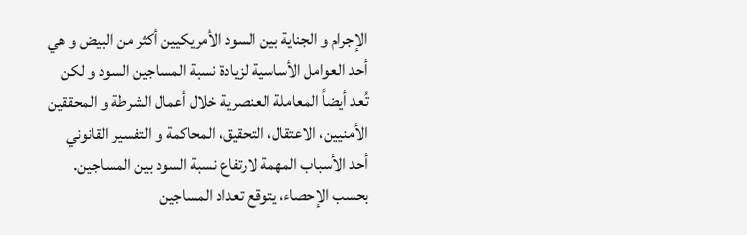الإجرام و الجناية بين السود الأمريكيين أكثر من البيض و هي أحد العوامل الأساسية لزيادة نسبة المساجين السود و لكن تُعد أيضاً المعاملة العنصرية خلال أعمال الشرطة و المحققين الأمنيين، الاعتقال، التحقيق، المحاكمة و التفسير القانوني أحد الأسباب المهمة لارتفاع نسبة السود بين المساجين. بحسب الإحصاء، يتوقع تعداد المساجين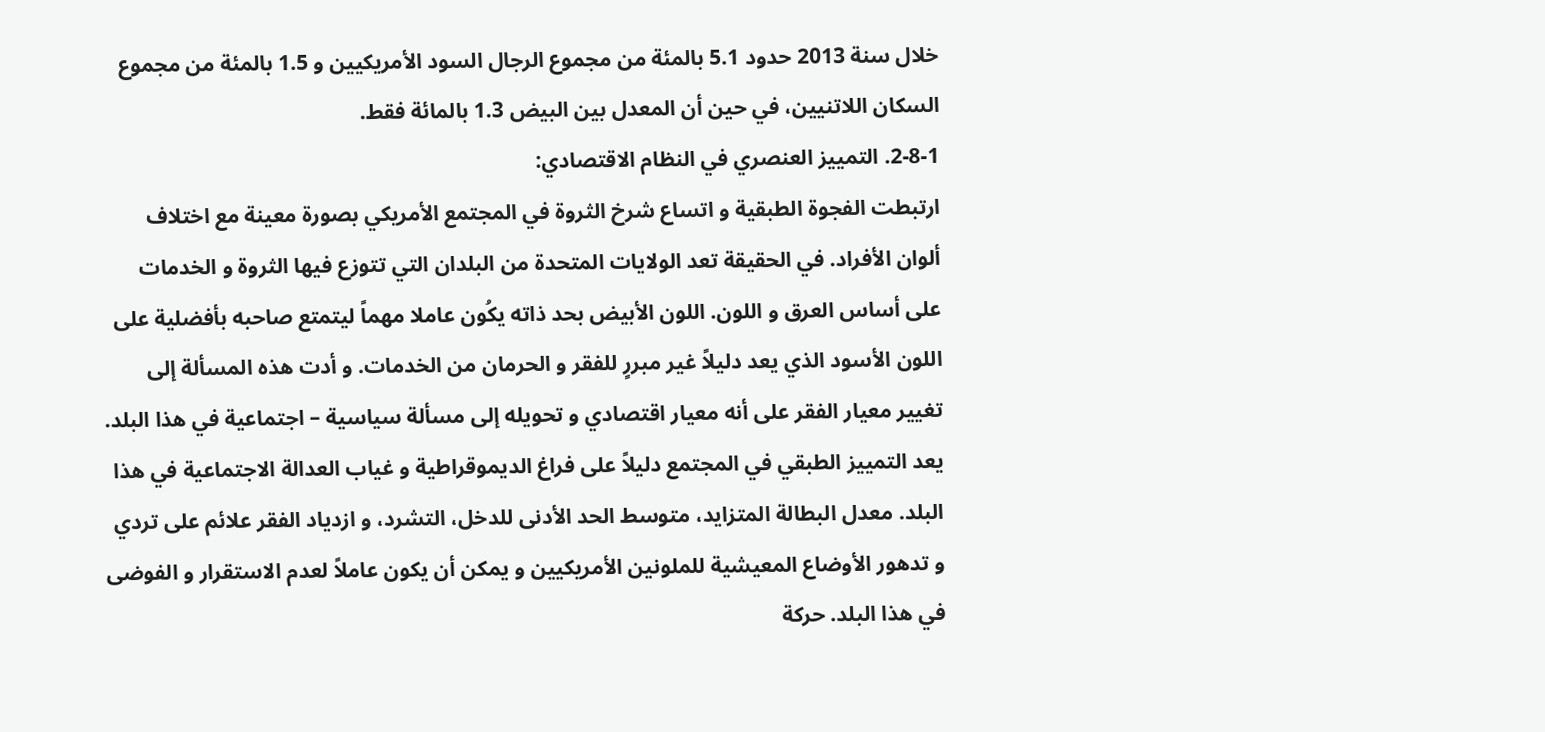خلال سنة 2013 حدود 5.1 بالمئة من مجموع الرجال السود الأمريكيين و 1.5 بالمئة من مجموع السكان اللاتنيين، في حين أن المعدل بين البيض 1.3 بالمائة فقط.
2-8-1. التمييز العنصري في النظام الاقتصادي:
ارتبطت الفجوة الطبقية و اتساع شرخ الثروة في المجتمع الأمريكي بصورة معينة مع اختلاف ألوان الأفراد. في الحقيقة تعد الولايات المتحدة من البلدان التي تتوزع فيها الثروة و الخدمات على أساس العرق و اللون. اللون الأبيض بحد ذاته يكُون عاملا مهماً ليتمتع صاحبه بأفضلية على اللون الأسود الذي يعد دليلاً غير مبررٍ للفقر و الحرمان من الخدمات. و أدت هذه المسألة إلى تغيير معيار الفقر على أنه معيار اقتصادي و تحويله إلى مسألة سياسية – اجتماعية في هذا البلد. يعد التمييز الطبقي في المجتمع دليلاً على فراغ الديموقراطية و غياب العدالة الاجتماعية في هذا البلد. معدل البطالة المتزايد، متوسط الحد الأدنى للدخل، التشرد، و ازدياد الفقر علائم على تردي و تدهور الأوضاع المعيشية للملونين الأمريكيين و يمكن أن يكون عاملاً لعدم الاستقرار و الفوضى في هذا البلد. حركة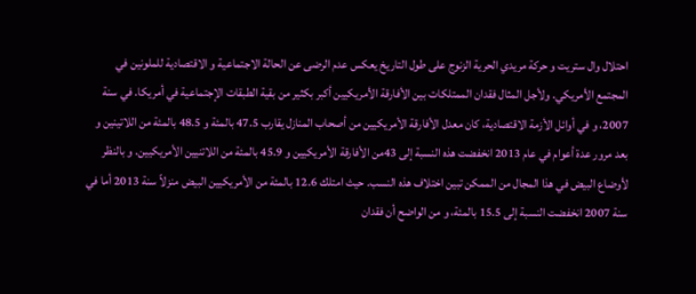احتلال وال ستريت و حركة مريدي الحرية الزنوج على طول التاريخ يعكس عدم الرضى عن الحالة الاجتماعية و الاقتصادية للملونين في المجتمع الأمريكي. ولأجل المثال فقدان الممتلكات بين الأفارقة الأمريكيين أكبر بكثير من بقية الطبقات الإجتماعية في أمريكا. في سنة 2007، و في أوائل الأزمة الاقتصادية، كان معدل الأفارقة الأمريكيين من أصحاب المنازل يقارب 47.5 بالمئة و 48.5 بالمئة من اللاتينين و بعد مرور عدة أعوام في عام 2013 انخفضت هذه النسبة إلى 43من الأفارقة الأمريكيين و 45.9 بالمئة من اللاتنيين الأمريكيين. و بالنظر لأوضاع البيض في هذا المجال من الممكن تبين اختلاف هذه النسب. حيث امتلك 12.6 بالمئة من الأمريكيين البيض منزلاً سنة 2013 أما في سنة 2007 انخفضت النسبة إلى 15.5 بالمئة، و من الواضح أن فقدان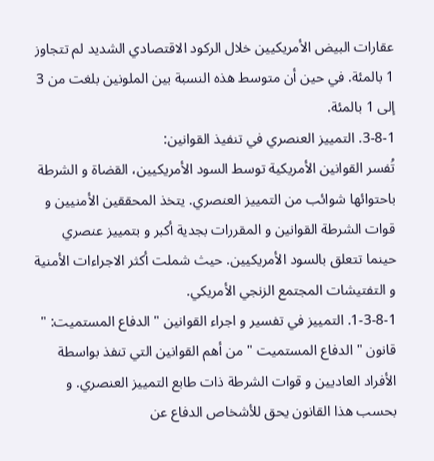عقارات البيض الأمريكيين خلال الركود الاقتصادي الشديد لم تتجاوز 1 بالمئة. في حين أن متوسط هذه النسبة بين الملونين بلغت من 3 إلى 1 بالمئة.
3-8-1. التمييز العنصري في تنفيذ القوانين:
تُفسر القوانين الأمريكية توسط السود الأمريكيين، القضاة و الشرطة باحتوائها شوائب من التمييز العنصري. يتخذ المحققين الأمنيين و قوات الشرطة القوانين و المقررات بجدية أكبر و بتمييز عنصري حينما تتعلق بالسود الأمريكيين. حيث شملت أكثر الاجراءات الأمنية و التفتيشات المجتمع الزنجي الأمريكي.
1-3-8-1. التمييز في تفسير و اجراء القوانين " الدفاع المستميت: "
قانون " الدفاع المستميت " من أهم القوانين التي تنفذ بواسطة الأفراد العاديين و قوات الشرطة ذات طابع التمييز العنصري. و بحسب هذا القانون يحق للأشخاص الدفاع عن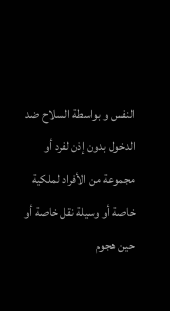النفس و بواسطة السلاح ضد الدخول بدون إذن لفرد أو مجموعة من الأفراد لملكية خاصة أو وسيلة نقل خاصة أو حين هجوم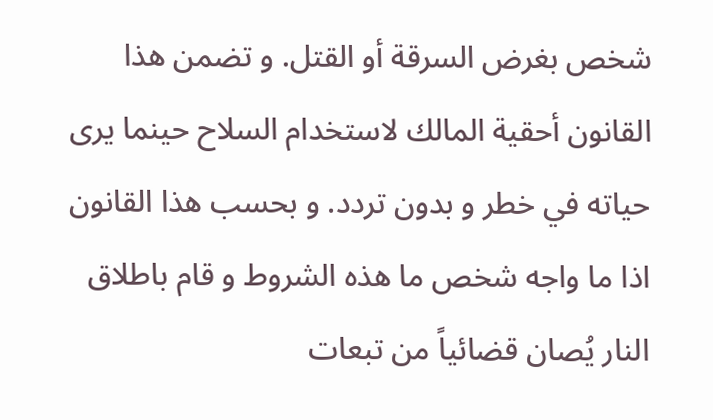شخص بغرض السرقة أو القتل. و تضمن هذا القانون أحقية المالك لاستخدام السلاح حينما يرى حياته في خطر و بدون تردد. و بحسب هذا القانون اذا ما واجه شخص ما هذه الشروط و قام باطلاق النار يُصان قضائياً من تبعات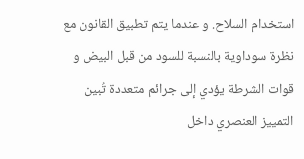استخدام السلاح. و عندما يتم تطبيق القانون مع نظرة سوداوية بالنسبة للسود من قبل البيض و قوات الشرطة يؤدي إلى جرائم متعددة تُبين التمييز العنصري داخل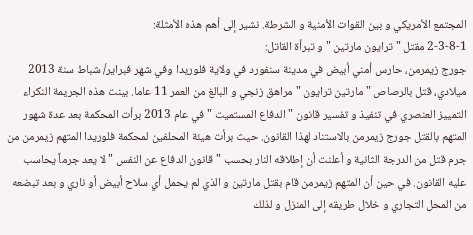المجتمع الأمريكي و بين القوات الأمنية و الشرطة. نشير إلى أهم هذه الأمثلة:
2-3-8-1 مقتل " ترايون مارتين " و تبرأة القاتل:
جورج زيمرمن، حارس أمني أبيض في مدينة سنفورد في ولاية فلوريدا وفي شهر فبراير/ شباط سنة 2013 ميلادي، قتل بالرصاص " مارتين ترايون " مراهق زنجي و البالغ من العمر 11 عاما. بينت هذه الجريمة النكراء التمييز العنصري في تنفيذ و تفسير قانون " الدفاع المستميت " في عام 2013 برأت المحكمة بعد عدة شهور المتهم بالقتل جورج زيمرمن بالاستناد لهذا القانون. حيث برأت هيئة المحلفين لمحكمة فلوريدا المتهم زيمرمن من جرم قتل من الدرجة الثانية و أعلنت أن إطلاقه النار بحسب " قانون الدفاع عن النفس " لا يعد جرماً يحاسب عليه القانون. في حين أن المتهم زيمرمن قام بقتل مارتين و الذي لم يحمل أي سلاح أبيض أو ناري و بعد تبضعه من المحل التجاري و خلال طريقه إلى المنزل و لذلك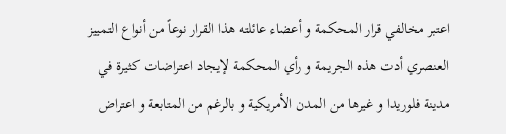اعتبر مخالفي قرار المحكمة و أعضاء عائلته هذا القرار نوعاً من أنواع التمييز العنصري أدت هذه الجريمة و رأي المحكمة لإيجاد اعتراضات كثيرة في مدينة فلوريدا و غيرها من المدن الأمريكية و بالرغم من المتابعة و اعتراض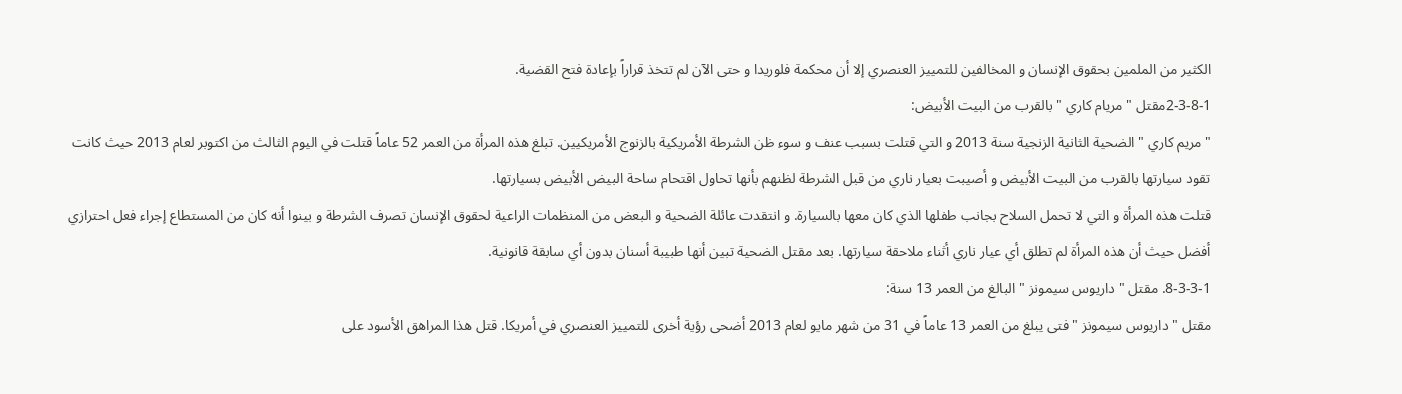الكثير من الملمين بحقوق الإنسان و المخالفين للتمييز العنصري إلا أن محكمة فلوريدا و حتى الآن لم تتخذ قراراً بإعادة فتح القضية.
2-3-8-1مقتل " مريام كاري " بالقرب من البيت الأبيض:
" مريم كاري " الضحية الثانية الزنجية سنة 2013 و التي قتلت بسبب عنف و سوء ظن الشرطة الأمريكية بالزنوج الأمريكيين. تبلغ هذه المرأة من العمر 52 عاماً قتلت في اليوم الثالث من اكتوبر لعام 2013 حيث كانت تقود سيارتها بالقرب من البيت الأبيض و أصيبت بعيار ناري من قبل الشرطة لظنهم بأنها تحاول اقتحام ساحة البيض الأبيض بسيارتها.
قتلت هذه المرأة و التي لا تحمل السلاح بجانب طفلها الذي كان معها بالسيارة. و انتقدت عائلة الضحية و البعض من المنظمات الراعية لحقوق الإنسان تصرف الشرطة و بينوا أنه كان من المستطاع إجراء فعل احترازي أفضل حيث أن هذه المرأة لم تطلق أي عيار ناري أثناء ملاحقة سيارتها. بعد مقتل الضحية تبين أنها طبيبة أسنان بدون أي سابقة قانونية.
8-3-3-1. مقتل " داريوس سيمونز " البالغ من العمر 13 سنة:
مقتل " داريوس سيمونز " فتى يبلغ من العمر 13 عاماً في 31 من شهر مايو لعام 2013 أضحى رؤية أخرى للتمييز العنصري في أمريكا. قتل هذا المراهق الأسود على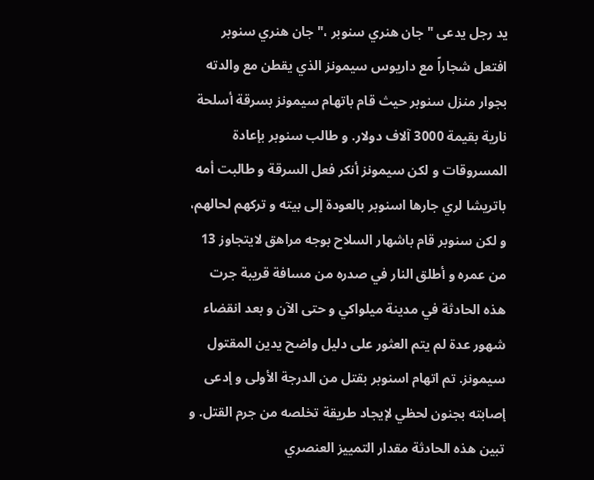يد رجل يدعى " جان هنري سنوبر ،" جان هنري سنوبر افتعل شجاراً مع داريوس سيمونز الذي يقطن مع والدته بجوار منزل سنوبر حيث قام باتهام سيمونز بسرقة أسلحة نارية بقيمة 3000 آلاف دولار. و طالب سنوبر بإعادة المسروقات و لكن سيمونز أنكر فعل السرقة و طالبت أمه باتريشا لري جارها اسنوبر بالعودة إلى بيته و تركهم لحالهم، و لكن سنوبر قام باشهار السلاح بوجه مراهق لايتجاوز 13 من عمره و أطلق النار في صدره من مسافة قريبة جرت هذه الحادثة في مدينة ميلواكي و حتى الآن و بعد انقضاء شهور عدة لم يتم العثور على دليل واضح يدين المقتول سيمونز. تم اتهام اسنوبر بقتل من الدرجة الأولى و إدعى إصابته بجنون لحظي لإيجاد طريقة تخلصه من جرم القتل. و تبين هذه الحادثة مقدار التمييز العنصري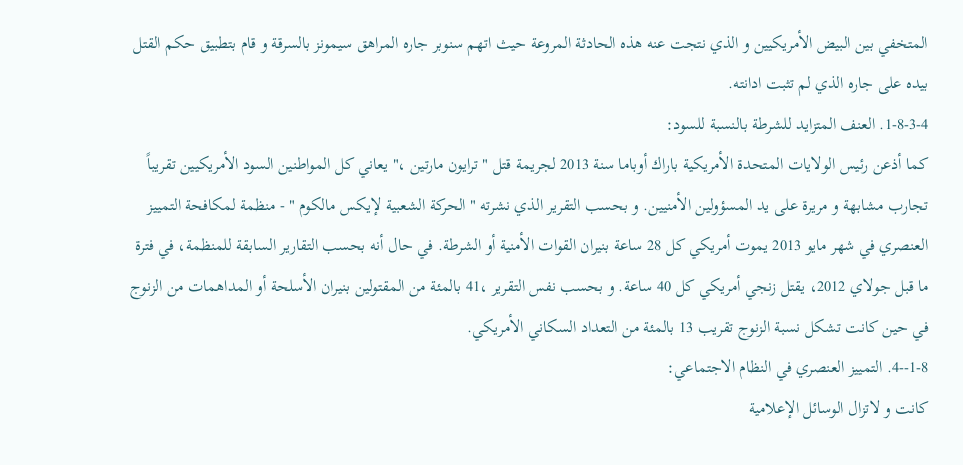المتخفي بين البيض الأمريكيين و الذي نتجت عنه هذه الحادثة المروعة حيث اتهم سنوبر جاره المراهق سيمونز بالسرقة و قام بتطبيق حكم القتل بيده على جاره الذي لم تثبت ادانته.
1-8-3-4. العنف المتزايد للشرطة بالنسبة للسود:
كما أذعن رئيس الولايات المتحدة الأمريكية باراك أوباما سنة 2013 لجريمة قتل " ترايون مارتين ،" يعاني كل المواطنين السود الأمريكيين تقريباً تجارب مشابهة و مريرة على يد المسؤولين الأمنيين. و بحسب التقرير الذي نشرته " الحركة الشعبية لإيكس مالكوم " - منظمة لمكافحة التمييز العنصري في شهر مايو 2013 يموت أمريكي كل 28 ساعة بنيران القوات الأمنية أو الشرطة. في حال أنه بحسب التقارير السابقة للمنظمة، في فترة ما قبل جولاي 2012، يقتل زنجي أمريكي كل 40 ساعة. و بحسب نفس التقرير ،41 بالمئة من المقتولين بنيران الأسلحة أو المداهمات من الزنوج في حين كانت تشكل نسبة الزنوج تقريب 13 بالمئة من التعداد السكاني الأمريكي.
1-8--4. التمييز العنصري في النظام الاجتماعي:
كانت و لاتزال الوسائل الإعلامية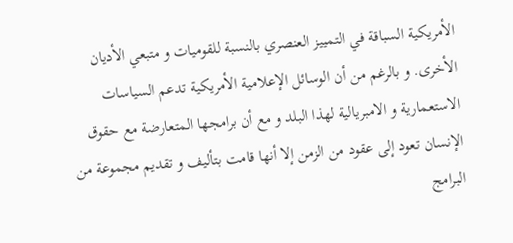الأمريكية السباقة في التمييز العنصري بالنسبة للقوميات و متبعي الأديان الأخرى. و بالرغم من أن الوسائل الإعلامية الأمريكية تدعم السياسات الاستعمارية و الامبريالية لهذا البلد و مع أن برامجها المتعارضة مع حقوق الإنسان تعود إلى عقود من الزمن إلا أنها قامت بتأليف و تقديم مجموعة من البرامج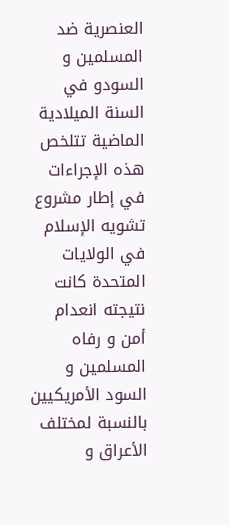العنصرية ضد المسلمين و السودو في السنة الميلادية الماضية تتلخص هذه الإجراءات في إطار مشروع تشويه الإسلام في الولايات المتحدة كانت نتيجته انعدام أمن و رفاه المسلمين و السود الأمريكيين بالنسبة لمختلف الأعراق و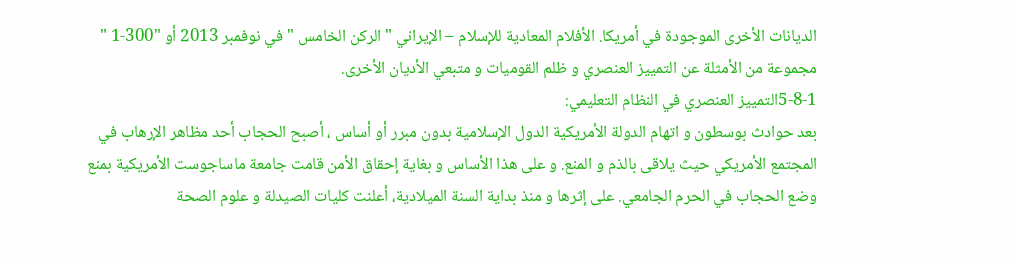الديانات الأخرى الموجودة في أمريكا. الأفلام المعادية للإسلام – الإيراني " الركن الخامس " في نوفمبر 2013 أو "300-1 " مجموعة من الأمثلة عن التمييز العنصري و ظلم القوميات و متبعي الأديان الأخرى.
5-8-1التمييز العنصري في النظام التعليمي:
بعد حوادث بوسطون و اتهام الدولة الأمريكية الدول الإسلامية بدون مبرر أو أساس ، أصبح الحجاب أحد مظاهر الإرهاب في المجتمع الأمريكي حيث يلاقى بالذم و المنع. و على هذا الأساس و بغاية إحقاق الأمن قامت جامعة ماساجوست الأمريكية بمنع وضع الحجاب في الحرم الجامعي. على إثرها و منذ بداية السنة الميلادية، أعلنت كليات الصيدلة و علوم الصحة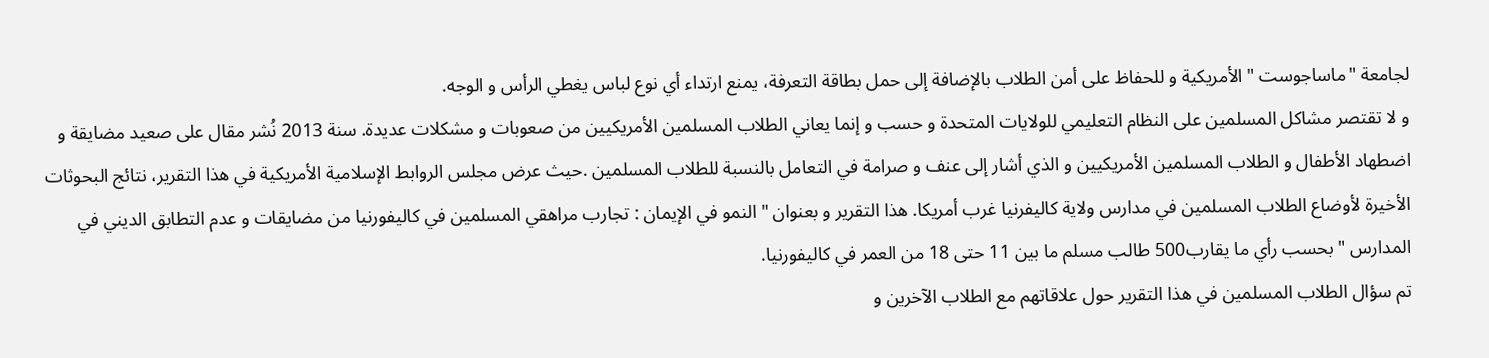لجامعة "ماساجوست " الأمريكية و للحفاظ على أمن الطلاب بالإضافة إلى حمل بطاقة التعرفة، يمنع ارتداء أي نوع لباس يغطي الرأس و الوجه.
و لا تقتصر مشاكل المسلمين على النظام التعليمي للولايات المتحدة و حسب و إنما يعاني الطلاب المسلمين الأمريكيين من صعوبات و مشكلات عديدة. سنة 2013 نُشر مقال على صعيد مضايقة و اضطهاد الأطفال و الطلاب المسلمين الأمريكيين و الذي أشار إلى عنف و صرامة في التعامل بالنسبة للطلاب المسلمين .حيث عرض مجلس الروابط الإسلامية الأمريكية في هذا التقرير، نتائج البحوثات الأخيرة لأوضاع الطلاب المسلمين في مدارس ولاية كاليفرنيا غرب أمريكا. هذا التقرير و بعنوان " النمو في الإيمان : تجارب مراهقي المسلمين في كاليفورنيا من مضايقات و عدم التطابق الديني في المدارس " بحسب رأي ما يقارب500 طالب مسلم ما بين 11 حتى 18 من العمر في كاليفورنيا.
تم سؤال الطلاب المسلمين في هذا التقرير حول علاقاتهم مع الطلاب الآخرين و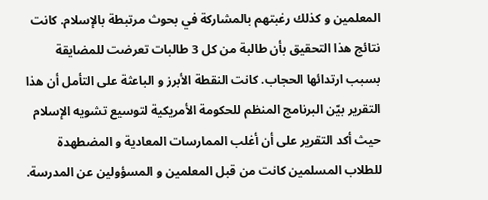المعلمين و كذلك رغبتهم بالمشاركة في بحوث مرتبطة بالإسلام. كانت نتائج هذا التحقيق بأن طالبة من كل 3 طالبات تعرضت للمضايقة بسبب ارتدائها الحجاب. كانت النقطة الأبرز و الباعثة على التأمل أن هذا التقرير بيّن البرنامج المنظم للحكومة الأمريكية لتوسيع تشويه الإسلام حيث أكد التقرير على أن أغلب الممارسات المعادية و المضطهدة للطلاب المسلمين كانت من قبل المعلمين و المسؤولين عن المدرسة.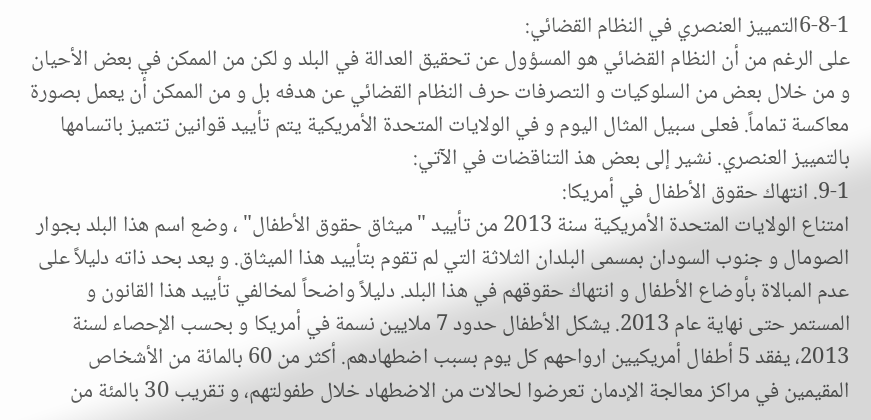6-8-1التمييز العنصري في النظام القضائي:
على الرغم من أن النظام القضائي هو المسؤول عن تحقيق العدالة في البلد و لكن من الممكن في بعض الأحيان و من خلال بعض من السلوكيات و التصرفات حرف النظام القضائي عن هدفه بل و من الممكن أن يعمل بصورة معاكسة تماماً. فعلى سبيل المثال اليوم و في الولايات المتحدة الأمريكية يتم تأييد قوانين تتميز باتسامها بالتمييز العنصري. نشير إلى بعض هذ التناقضات في الآتي:
9-1. انتهاك حقوق الأطفال في أمريكا:
امتناع الولايات المتحدة الأمريكية سنة 2013 من تأييد " ميثاق حقوق الأطفال" ، وضع اسم هذا البلد بجوار الصومال و جنوب السودان بمسمى البلدان الثلاثة التي لم تقوم بتأييد هذا الميثاق. و يعد بحد ذاته دليلاً على عدم المبالاة بأوضاع الأطفال و انتهاك حقوقهم في هذا البلد. دليلاً واضحاً لمخالفي تأييد هذا القانون و المستمر حتى نهاية عام 2013. يشكل الأطفال حدود 7 ملايين نسمة في أمريكا و بحسب الإحصاء لسنة 2013، يفقد 5 أطفال أمريكيين ارواحهم كل يوم بسبب اضطهادهم. أكثر من 60 بالمائة من الأشخاص المقيمين في مراكز معالجة الإدمان تعرضوا لحالات من الاضطهاد خلال طفولتهم، و تقريب 30 بالمئة من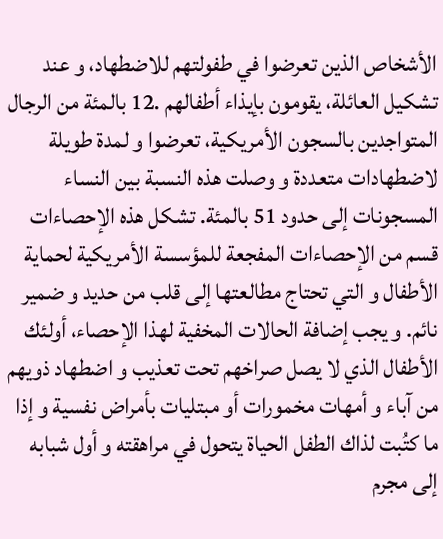الأشخاص الذين تعرضوا في طفولتهم للاضطهاد، و عند تشكيل العائلة، يقومون بإيذاء أطفالهم .12 بالمئة من الرجال المتواجدين بالسجون الأمريكية، تعرضوا و لمدة طويلة لاضطهادات متعددة و وصلت هذه النسبة بين النساء المسجونات إلى حدود 51 بالمئة. تشكل هذه الإحصاءات قسم من الإحصاءات المفجعة للمؤسسة الأمريكية لحماية الأطفال و التي تحتاج مطالعتها إلى قلب من حديد و ضمير نائم. و يجب إضافة الحالات المخفية لهذا الإحصاء، أولئك الأطفال الذي لا يصل صراخهم تحت تعذيب و اضطهاد ذويهم من آباء و أمهات مخمورات أو مبتليات بأمراض نفسية و إذا ما كتُبت لذاك الطفل الحياة يتحول في مراهقته و أول شبابه إلى مجرم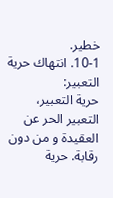خطير.
10-1. انتهاك حرية التعبير:
حرية التعبير، التعبير الحر عن العقيدة و من دون رقابة. حرية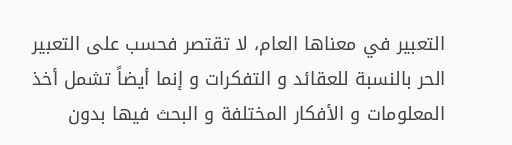التعبير في معناها العام، لا تقتصر فحسب على التعبير الحر بالنسبة للعقائد و التفكرات و إنما أيضاً تشمل أخذ المعلومات و الأفكار المختلفة و البحث فيها بدون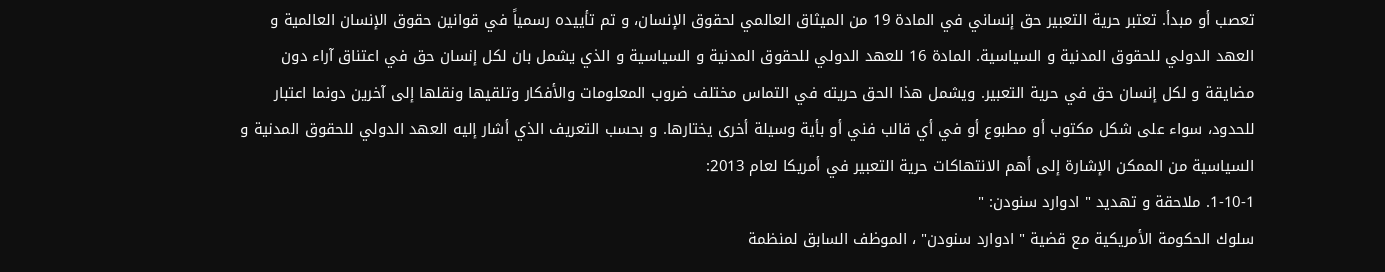تعصب أو مبدأ. تعتبر حرية التعبير حق إنساني في المادة 19 من الميثاق العالمي لحقوق الإنسان، و تم تأييده رسمياً في قوانين حقوق الإنسان العالمية و العهد الدولي للحقوق المدنية و السياسية. المادة 16 للعهد الدولي للحقوق المدنية و السياسية و الذي يشمل بان لكل إنسان حق في اعتناق آراء دون مضايقة و لكل إنسان حق في حرية التعبير. ويشمل هذا الحق حريته في التماس مختلف ضروب المعلومات والأفكار وتلقيها ونقلها إلى آخرين دونما اعتبار للحدود، سواء على شكل مكتوب أو مطبوع أو في أي قالب فني أو بأية وسيلة أخرى يختارها. و بحسب التعريف الذي أشار إليه العهد الدولي للحقوق المدنية و السياسية من الممكن الإشارة إلى أهم الانتهاكات حرية التعبير في أمريكا لعام 2013:
1-10-1. ملاحقة و تهديد " ادوارد سنودن: "
سلوك الحكومة الأمريكية مع قضية " ادوارد سنودن" ، الموظف السابق لمنظمة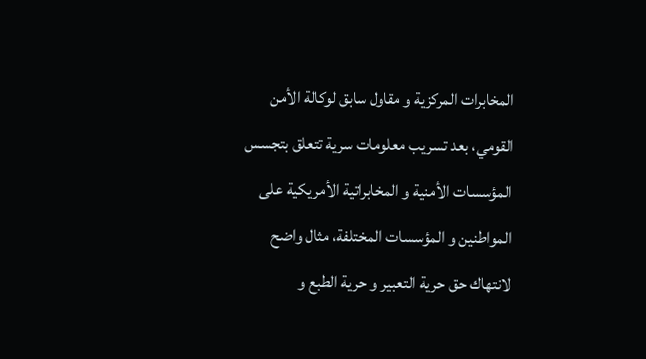المخابرات المركزية و مقاول سابق لوكالة الأمن القومي، بعد تسريب معلومات سرية تتعلق بتجسس المؤسسات الأمنية و المخابراتية الأمريكية على المواطنين و المؤسسات المختلفة، مثال واضح لانتهاك حق حرية التعبير و حرية الطبع و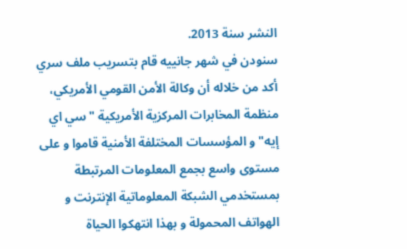النشر سنة 2013.
سنودن في شهر جانييه قام بتسريب ملف سري أكد من خلاله أن وكالة الأمن القومي الأمريكي، منظمة المخابرات المركزية الأمريكية "سي اي إيه" و المؤسسات المختلفة الأمنية قاموا و على مستوى واسع بجمع المعلومات المرتبطة بمستخدمي الشبكة المعلوماتية الإنترنت و الهواتف المحمولة و بهذا انتهكوا الحياة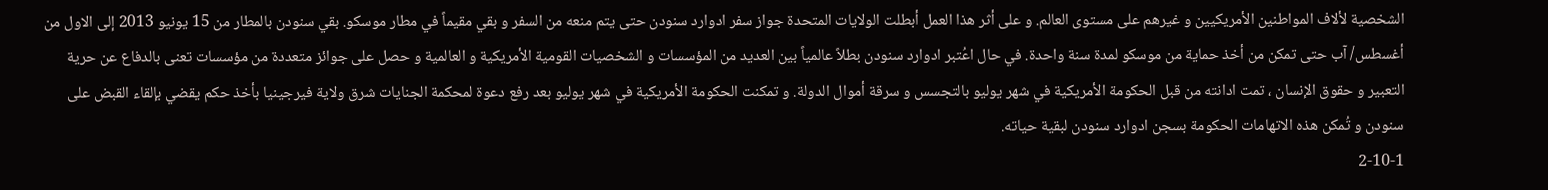الشخصية لألاف المواطنين الأمريكيين و غيرهم على مستوى العالم. و على أثر هذا العمل أبطلت الولايات المتحدة جواز سفر ادوارد سنودن حتى يتم منعه من السفر و بقي مقيماً في مطار موسكو. بقي سنودن بالمطار من 15 يونيو 2013 إلى الاول من أغسطس/ آب حتى تمكن من أخذ حماية من موسكو لمدة سنة واحدة. في حال اعُتبر ادوارد سنودن بطلاً عالمياً بين العديد من المؤسسات و الشخصيات القومية الأمريكية و العالمية و حصل على جوائز متعددة من مؤسسات تعنى بالدفاع عن حرية التعبير و حقوق الإنسان ، تمت ادانته من قبل الحكومة الأمريكية في شهر يوليو بالتجسس و سرقة أموال الدولة. و تمكنت الحكومة الأمريكية في شهر يوليو بعد رفع دعوة لمحكمة الجنايات شرق ولاية فيرجينيا بأخذ حكم يقضي بإلقاء القبض على سنودن و تُمكن هذه الاتهامات الحكومة بسجن ادوارد سنودن لبقية حياته.
2-10-1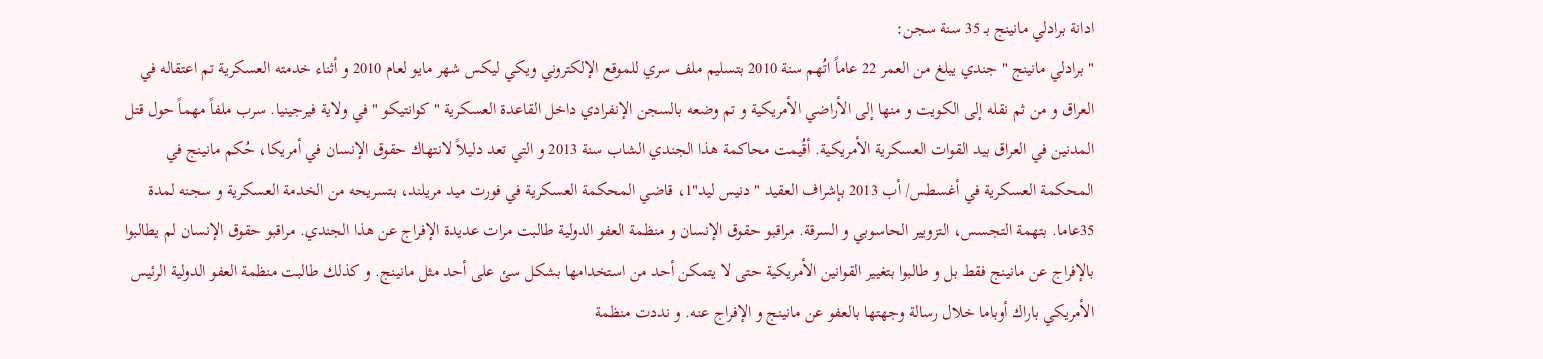ادانة برادلي مانينج بـ 35 سنة سجن:
" برادلي مانينج " جندي يبلغ من العمر 22 عاماً اتُهم سنة 2010 بتسليم ملف سري للموقع الإلكتروني ويكي ليكس شهر مايو لعام 2010 و أثناء خدمته العسكرية تم اعتقاله في العراق و من ثم نقله إلى الكويت و منها إلى الأراضي الأمريكية و تم وضعه بالسجن الإنفرادي داخل القاعدة العسكرية "كوانتيكو " في ولاية فيرجينيا. سرب ملفاً مهماً حول قتل المدنين في العراق بيد القوات العسكرية الأمريكية. أقُيمت محاكمة هذا الجندي الشاب سنة 2013 و التي تعد دليلاً لانتهاك حقوق الإنسان في أمريكا، حُكم مانينج في المحكمة العسكرية في أغسطس/ أب 2013 بإشراف العقيد " دنيس ليد"1، قاضي المحكمة العسكرية في فورت ميد مريلند، بتسريحه من الخدمة العسكرية و سجنه لمدة 35عاما. بتهمة التجسس، التزويير الحاسوبي و السرقة. مراقبو حقوق الإنسان و منظمة العفو الدولية طالبت مرات عديدة الإفراج عن هذا الجندي. مراقبو حقوق الإنسان لم يطالبوا بالإفراج عن مانينج فقط بل و طالبوا بتغيير القوانين الأمريكية حتى لا يتمكن أحد من استخدامها بشكل سئ على أحد مثل مانينج. و كذلك طالبت منظمة العفو الدولية الرئيس الأمريكي باراك أوباما خلال رسالة وجهتها بالعفو عن مانينج و الإفراج عنه. و نددت منظمة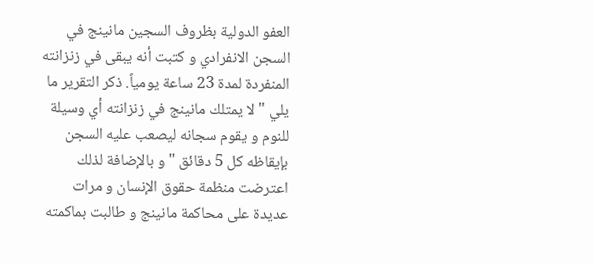العفو الدولية بظروف السجين مانينج في السجن الانفرادي و كتبت أنه يبقى في زنزانته المنفردة لمدة 23 ساعة يومياً. ذكر التقرير ما يلي " لا يمتلك مانينج في زنزانته أي وسيلة للنوم و يقوم سجانه ليصعب عليه السجن بإيقاظه كل 5 دقائق " و بالإضافة لذلك اعترضت منظمة حقوق الإنسان و مرات عديدة على محاكمة مانينج و طالبت بماكمته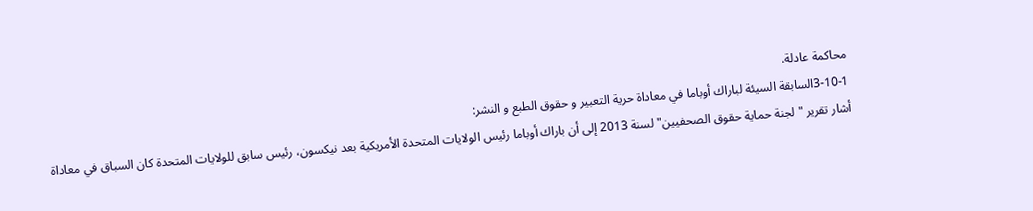محاكمة عادلة.
3-10-1السابقة السيئة لباراك أوباما في معاداة حرية التعبير و حقوق الطبع و النشر:
أشار تقرير " لجنة حماية حقوق الصحفيين" لسنة 2013 إلى أن باراك أوباما رئيس الولايات المتحدة الأمريكية بعد نيكسون، رئيس سابق للولايات المتحدة كان السباق في معاداة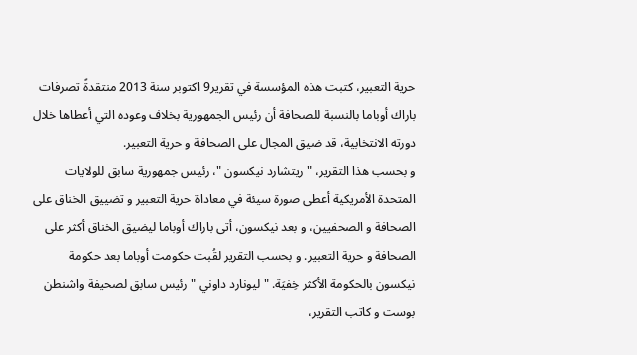حرية التعبير، كتبت هذه المؤسسة في تقرير9 اكتوبر سنة 2013 منتقدةً تصرفات باراك أوباما بالنسبة للصحافة أن رئيس الجمهورية بخلاف وعوده التي أعطاها خلال دورته الانتخابية، قد ضيق المجال على الصحافة و حرية التعبير.
و بحسب هذا التقرير، " ريتشارد نيكسون "، رئيس جمهورية سابق للولايات المتحدة الأمريكية أعطى صورة سيئة في معاداة حرية التعبير و تضييق الخناق على الصحافة و الصحفيين، و بعد نيكسون، أتى باراك أوباما ليضيق الخناق أكثر على الصحافة و حرية التعبير. و بحسب التقرير لقُبت حكومت أوباما بعد حكومة نيكسون بالحكومة الأكثر خِفيَة. "ليونارد داوني " رئيس سابق لصحيفة واشنطن بوست و كاتب التقرير،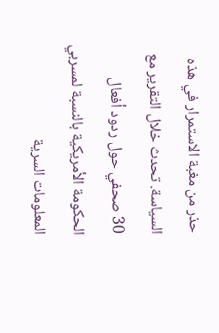حذر من مغبة الاستمرار في هذه السياسة. تحدث خلال التقرير مع 30 صحفي حول ردود أفعال الحكومة الأمريكية بالنسبة لمسربي المعلومات السرية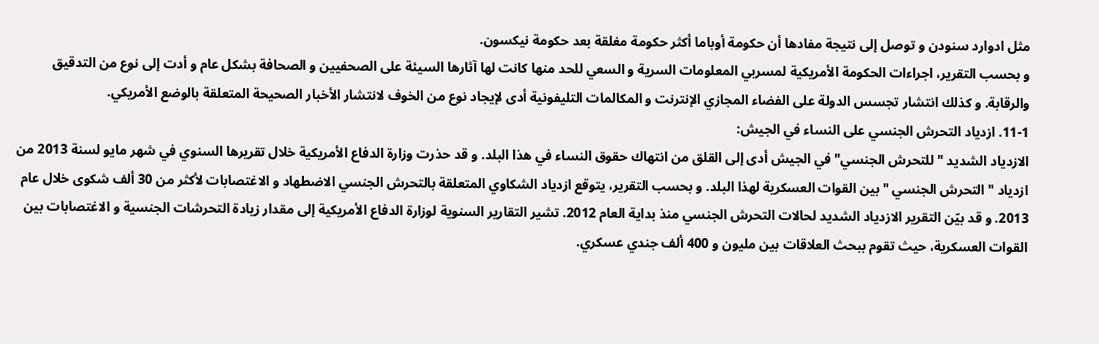مثل ادوارد سنودن و توصل إلى نتيجة مفادها أن حكومة أوباما أكثر حكومة مغلقة بعد حكومة نيكسون.
و بحسب التقرير، اجراءات الحكومة الأمريكية لمسربي المعلومات السرية و السعي للحد منها كانت لها آثارها السيئة على الصحفيين و الصحافة بشكل عام و أدت إلى نوع من التدقيق والرقابة. و كذلك انتشار تجسس الدولة على الفضاء المجازي الإنترنت و المكالمات التليفونية أدى لإيجاد نوع من الخوف لانتشار الأخبار الصحيحة المتعلقة بالوضع الأمريكي.
11-1. ازدياد التحرش الجنسي على النساء في الجيش:
الازدياد الشديد " للتحرش الجنسي" في الجيش أدى إلى القلق من انتهاك حقوق النساء في هذا البلد. و قد حذرت وزارة الدفاع الأمريكية خلال تقريرها السنوي في شهر مايو لسنة 2013 من ازدياد " التحرش الجنسي " بين القوات العسكرية لهذا البلد. و بحسب التقرير، يتوقع ازدياد الشكاوي المتعلقة بالتحرش الجنسي الاضطهاد و الاغتصابات لأكثر من 30 ألف شكوى خلال عام 2013. و قد بيّن التقرير الازدياد الشديد لحالات التحرش الجنسي منذ بداية العام 2012. تشير التقارير السنوية لوزارة الدفاع الأمريكية إلى مقدار زيادة التحرشات الجنسية و الاغتصابات بين القوات العسكرية، حيث تقوم ببحث العلاقات بين مليون و 400 ألف جندي عسكري.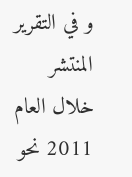و في التقرير المنتشر خلال العام 2011 نحو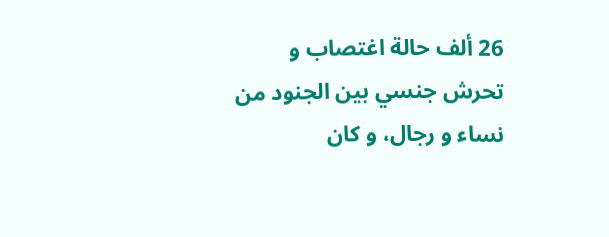26 ألف حالة اغتصاب و تحرش جنسي بين الجنود من نساء و رجال، و كان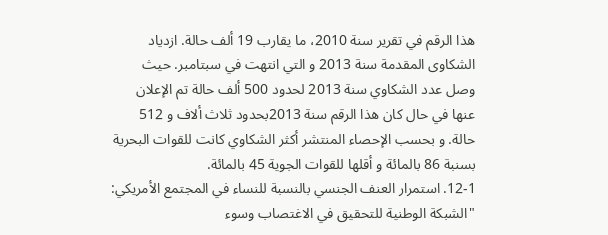هذا الرقم في تقرير سنة 2010، ما يقارب 19 ألف حالة. ازدياد الشكاوى المقدمة سنة 2013 و التي انتهت في سبتامبر. حيث وصل عدد الشكاوي سنة 2013 لحدود 500 ألف حالة تم الإعلان عنها في حال كان هذا الرقم سنة 2013بحدود ثلاث ألاف و 512 حالة. و بحسب الإحصاء المنتشر أكثر الشكاوي كانت للقوات البحرية بسنبة 86 بالمائة و أقلها للقوات الجوية 45 بالمائة.
12-1. استمرار العنف الجنسي بالنسبة للنساء في المجتمع الأمريكي:
"الشبكة الوطنية للتحقيق في الاغتصاب وسوء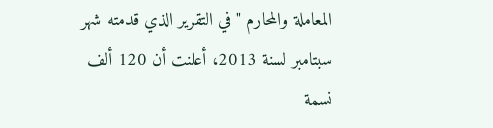المعاملة والمحارم " في التقرير الذي قدمته شهر سبتامبر لسنة 2013، أعلنت أن 120 ألف نسمة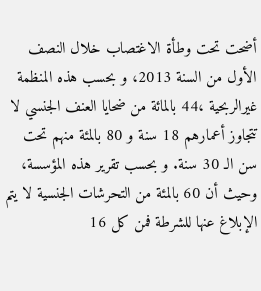أضحت تحت وطأة الاغتصاب خلال النصف الأول من السنة 2013، و بحسب هذه المنظمة غيرالربحية ،44 بالمائة من ضحايا العنف الجنسي لا تتجاوز أعمارهم 18 سنة و 80 بالمئة منهم تحت سن الـ 30 سنة. و بحسب تقرير هذه المؤسسة، وحيث أن 60 بالمئة من التحرشات الجنسية لا يتم الإبلاغ عنها للشرطة فمن كل 16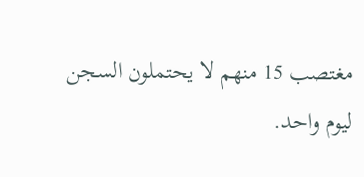مغتصب 15 منهم لا يحتملون السجن ليوم واحد.